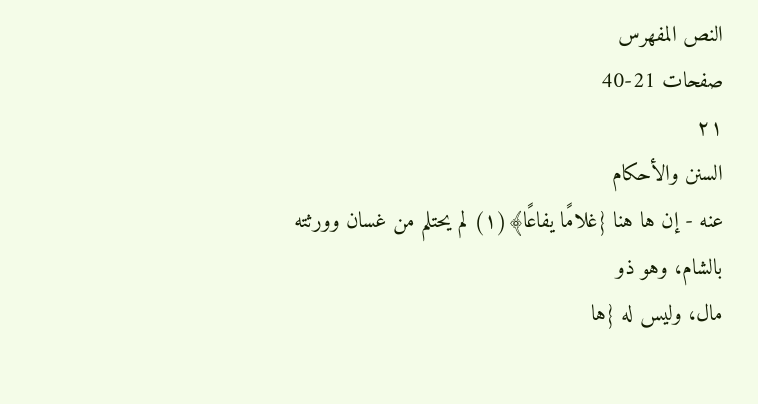النص المفهرس
صفحات 21-40
٢١
السنن والأحكام
عنه - إن ها هنا {غلامًا يفاعًا﴾(١) لم يحتلم من غسان وورثته بالشام، وهو ذو
مال، وليس له {ها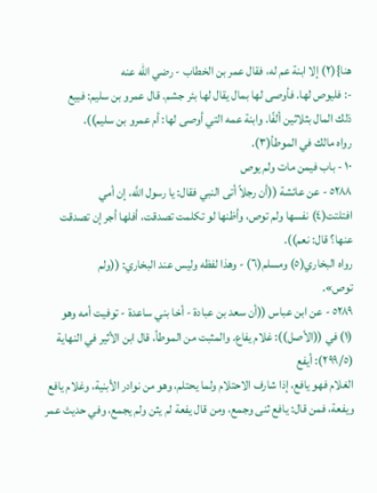هنا}(٢) إلا ابنة عم له، فقال عمر بن الخطاب - رضي الله عنه
-: فليوص لها. فأوصى لها بمال يقال لها بئر جشم. قال عمرو بن سليم: فبيع
ذلك المال بثلاثين ألفًا. وابنة عمه التي أوصى لها: أم عمرو بن سليم)).
رواه مالك في الموطأ(٣).
١٠ - باب فيمن مات ولم يوص
٥٢٨٨ - عن عائشة ((أن رجلاً أتى النبي فقال: يا رسول اللَّه، إن أمي
افتلتت(٤) نفسها ولم توص، وأظنها لو تكلمت تصدقت، أفلها أجر إن تصدقت
عنها؟ قال: نعم)).
رواه البخاري(٥) ومسلم(٦) - وهذا لفظه وليس عند البخاري: ((ولم
توص».
٥٢٨٩ - عن ابن عباس ((أن سعد بن عبادة - أخا بني ساعدة - توفيت أمه وهو
(١) في ((الأصل)): غلام يفاع. والمثبت من الموطأ، قال ابن الأثير في النهاية (٢٩٩/٥): أيفع
الغلام فهو يافع، إذا شارف الاحتلام ولما يحتلم، وهو من نوادر الأبنية، وغلام يافع
ويفعة، فمن قال: يافع ثنى وجمع، ومن قال يفعة لم يثن ولم يجمع، وفي حديث عمر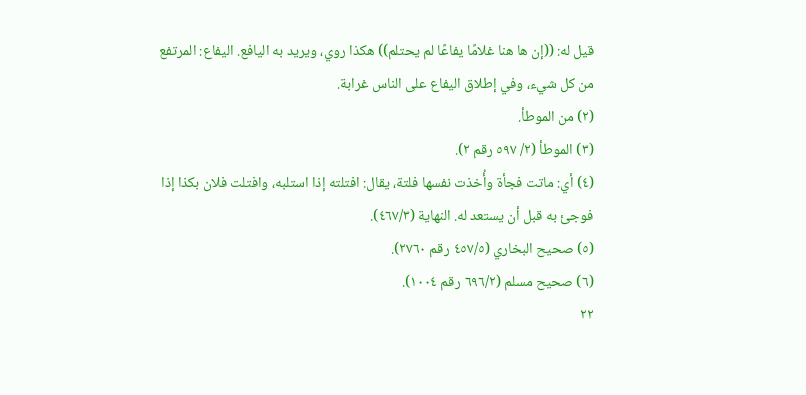قيل له: ((إن ها هنا غلامًا يفاعًا لم يحتلم)) هكذا روي، ويريد به اليافع. اليفاع: المرتفع
من كل شيء، وفي إطلاق اليفاع على الناس غرابة.
(٢) من الموطأ.
(٣) الموطأ (٢/ ٥٩٧ رقم ٢).
(٤) أي: ماتت فجأة وأُخذت نفسها فلتة، يقال: افتلته إذا استلبه، وافتلت فلان بكذا إذا
فوجئ به قبل أن يستعد له. النهاية (٤٦٧/٣).
(٥) صحيح البخاري (٤٥٧/٥ رقم ٢٧٦٠).
(٦) صحيح مسلم (٦٩٦/٢ رقم ١٠٠٤).
٢٢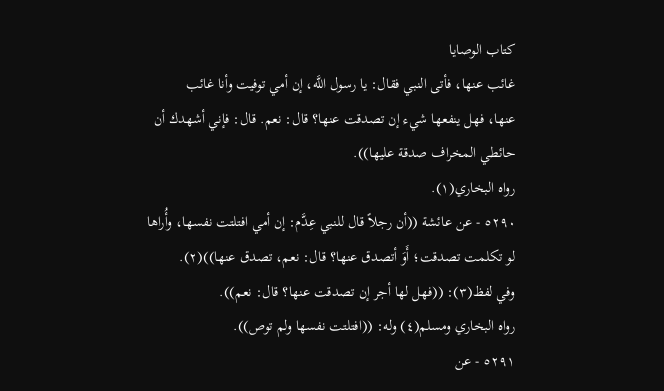کتاب الوصايا
غائب عنها، فأتى النبي فقال: يا رسول اللَّه، إن أمي توفيت وأنا غائب
عنها، فهل ينفعها شيء إن تصدقت عنها؟ قال: نعم. قال: فإني أشهدك أن
حائطي المخراف صدقة عليها)).
رواه البخاري(١).
٥٢٩٠ - عن عائشة ((أن رجلاً قال للنبي عِدَّم: إن أمي افتلتت نفسها، وأُراها
لو تكلمت تصدقت؛ أَوَ أتصدق عنها؟ قال: نعم، تصدق عنها))(٢).
وفي لفظ(٣): ((فهل لها أجر إن تصدقت عنها؟ قال: نعم)).
رواه البخاري ومسلم(٤) وله: ((افتلتت نفسها ولم توص)).
٥٢٩١ - عن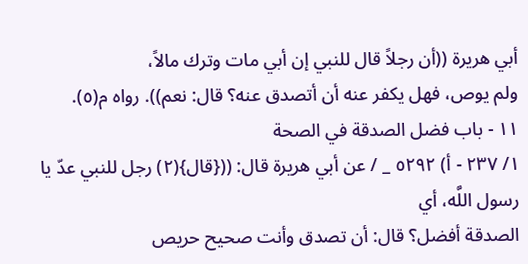أبي هريرة ((أن رجلاً قال للنبي إن أبي مات وترك مالاً،
ولم يوص، فهل يكفر عنه أن أتصدق عنه؟ قال: نعم)). رواه م(٥).
١١ - باب فضل الصدقة في الصحة
١/ ٢٣٧ - أ) ٥٢٩٢ _ / عن أبي هريرة قال: (({قال}(٢) رجل للنبي عدّ يا رسول اللَّه، أي
الصدقة أفضل؟ قال: أن تصدق وأنت صحيح حريص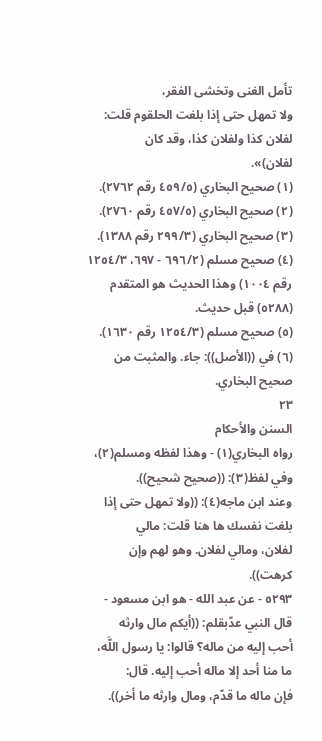تأمل الغنى وتخشى الفقر،
ولا تمهل حتى إذا بلغت الحلقوم قلت: لفلان كذا ولفلان كذا، وقد كان
لفلان)».
(١) صحيح البخاري (٤٥٩/٥ رقم ٢٧٦٢).
(٢) صحيح البخاري (٤٥٧/٥ رقم ٢٧٦٠).
(٣) صحيح البخاري (٢٩٩/٣ رقم ١٣٨٨).
(٤) صحيح مسلم (٦٩٦/٢ - ٦٩٧، ١٢٥٤/٣ رقم ١٠٠٤) وهذا الحديث هو المتقدم
(٥٢٨٨) قبل حديث.
(٥) صحيح مسلم (١٢٥٤/٣ رقم ١٦٣٠).
(٦) في ((الأصل)): جاء. والمثبت من صحيح البخاري.
٢٣
السنن والأحكام
رواه البخاري(١) - وهذا لفظه ومسلم(٢)، وفي لفظ(٣): ((صحيح شحيح)).
وعند ابن ماجه(٤): ((ولا تمهل حتى إذا بلغت نفسك ها هنا قلت: مالي
لفلان، ومالي لفلان. وهو لهم وإن کرهت)).
٥٢٩٣ - عن عبد الله - هو ابن مسعود - قال النبي عدّبقلم: ((أيكم مال وارثه
أحب إليه من ماله؟ قالوا: يا رسول اللَّه، ما منا أحد إلا ماله أحب إليه. قال:
فإن ماله ما قدّم، ومال وارثه ما أخر)).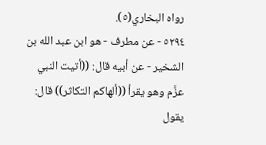رواه البخاري(٥).
٥٢٩٤ - عن مطرف - هو ابن عبد الله بن الشخير - عن أبيه قال: ((أتيت النبي
عزَّم وهو يقرأ ((ألهاكم التكاثر)) قال: يقول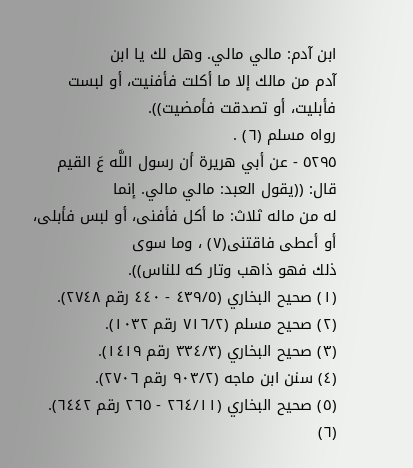ابن آدم: مالي مالي. وهل لك يا ابن
آدم من مالك إلا ما أكلت فأفنيت، أو لبست فأبليت، أو تصدقت فأمضيت)).
رواه مسلم (٦) .
٥٢٩٥ - عن أبي هريرة أن رسول اللَّه عَ القيم قال: ((يقول العبد: مالي مالي. إنما
له من ماله ثلاث: ما أكل فأفنى، أو لبس فأبلى، أو أعطى فاقتنى(٧) ، وما سوى
ذلك فهو ذاهب وتار که للناس)).
(١) صحيح البخاري (٤٣٩/٥ - ٤٤٠ رقم ٢٧٤٨).
(٢) صحيح مسلم (٧١٦/٢ رقم ١٠٣٢).
(٣) صحيح البخاري (٣٣٤/٣ رقم ١٤١٩).
(٤) سنن ابن ماجه (٩٠٣/٢ رقم ٢٧٠٦).
(٥) صحيح البخاري (٢٦٤/١١ - ٢٦٥ رقم ٦٤٤٢).
(٦)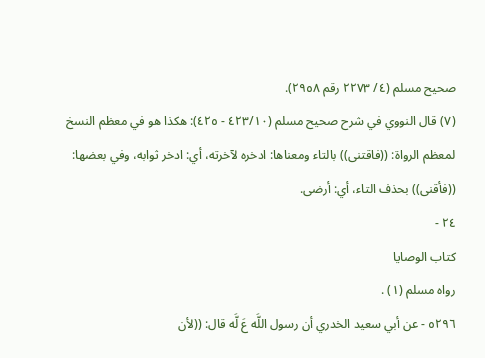صحيح مسلم (٤/ ٢٢٧٣ رقم ٢٩٥٨).
(٧) قال النووي في شرح صحيح مسلم (٤٢٣/١٠ - ٤٢٥): هكذا هو في معظم النسخ
لمعظم الرواة: ((فاقتنى)) بالتاء ومعناها: ادخره لآخرته، أي: ادخر ثوابه، وفي بعضها:
((فأقنى)) بحذف التاء، أي: أرضى.
٢٤ -
کتاب الوصايا
رواه مسلم (١) .
٥٢٩٦ - عن أبي سعيد الخدري أن رسول اللَّه عَ لَّه قال: ((لأن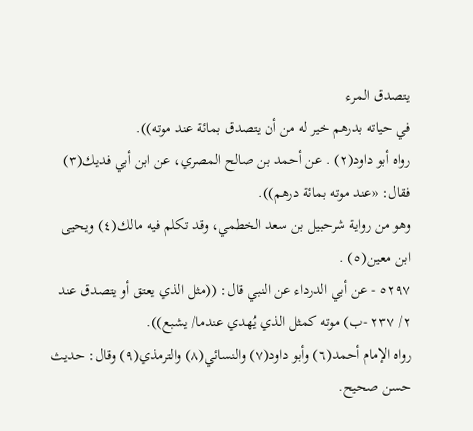يتصدق المرء
في حیاته بدرهم خير له من أن يتصدق بمائة عند موته)).
رواه أبو داود(٢) . عن أحمد بن صالح المصري، عن ابن أبي فديك(٣)
فقال: «عند موته بمائة درهم)).
وهو من رواية شرحبيل بن سعد الخطمي، وقد تكلم فيه مالك(٤) ويحيى
ابن معين(٥) .
٥٢٩٧ - عن أبي الدرداء عن النبي قال: ((مثل الذي يعتق أو يتصدق عند
٢/ ٢٣٧ -ب) موته كمثل الذي يُهدي عندما/ يشبع)).
رواه الإمام أحمد(٦) وأبو داود(٧) والنسائي(٨) والترمذي(٩) وقال: حديث
حسن صحيح.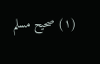(١) صحيح مسلم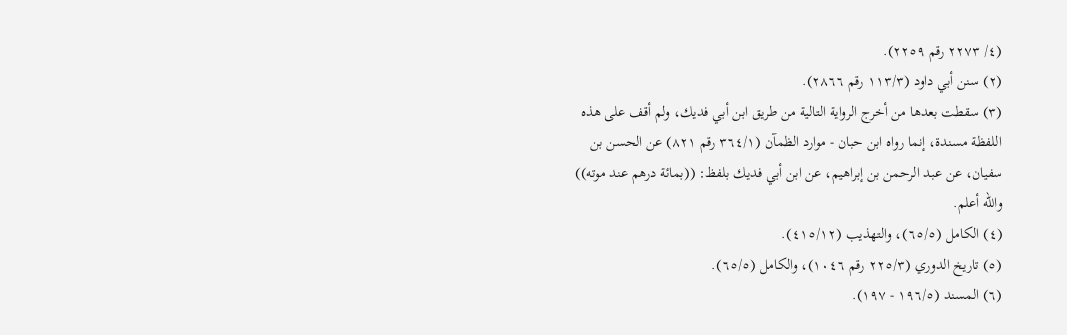(٤/ ٢٢٧٣ رقم ٢٢٥٩).
(٢) سنن أبي داود (١١٣/٣ رقم ٢٨٦٦).
(٣) سقطت بعدها من أخرج الرواية التالية من طريق ابن أبي فديك، ولم أقف على هذه
اللفظة مسندة، إنما رواه ابن حبان - موارد الظمآن (٣٦٤/١ رقم ٨٢١) عن الحسن بن
سفيان، عن عبد الرحمن بن إبراهيم، عن ابن أبي فديك بلفظ: ((بمائة درهم عند موته))
والله أعلم.
(٤) الكامل (٦٥/٥)، والتهذيب (٤١٥/١٢).
(٥) تاريخ الدوري (٢٢٥/٣ رقم ١٠٤٦)، والكامل (٦٥/٥).
(٦) المسند (١٩٦/٥ - ١٩٧).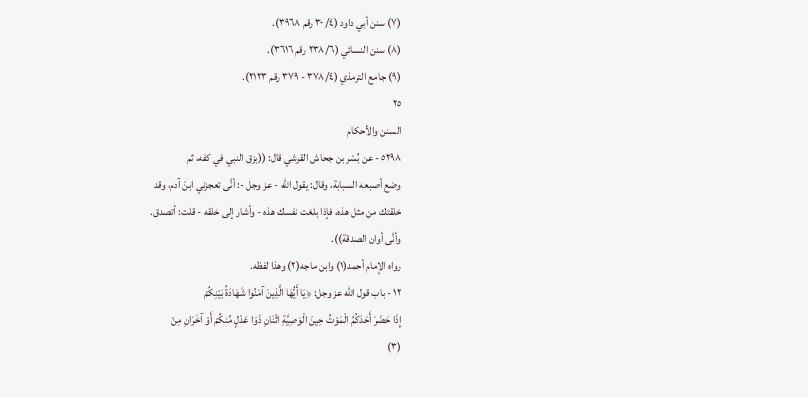(٧) سنن أبي داود (٤/ ٣٠ رقم ٣٩٦٨).
(٨) سنن النسائي (٢٣٨/٦ رقم ٣٦١٦).
(٩) جامع الترمذي (٣٧٨/٤ - ٣٧٩ رقم ٢١٢٣).
٢٥
السنن والأحكام
٥٢٩٨ - عن بُسْر بن جحاش القرشي قال: ((بزق النبي في كفه، ثم
وضع أصبعه السبابة، وقال: يقول الله - عز وجل -: أنَّى تعجزني ابنَ آدم، وقد
خلقتك من مثل هذه، فإذا بلغت نفسك هذه - وأشار إلى خلقه - قلت: أتصدق.
وأنَّى أوان الصدقة)).
رواه الإمام أحمد(١) وابن ماجه(٢) وهذا لفظه.
١٢ - باب قول الله عز وجل: ﴿يَا أَيُّهَا الَّذِينَ آمَنُوا شَهَادَةُ بَيْنِكُمْ
إِذَا حَضَرَ أَحَدَكُمُ الْمَوْتُ حِينَ الْوَصِيَّةِ اثْنَانِ ذَوَا عَدْلٍ مِّنكُمْ أَوْ آخَرَانِ مِنْ
(٣)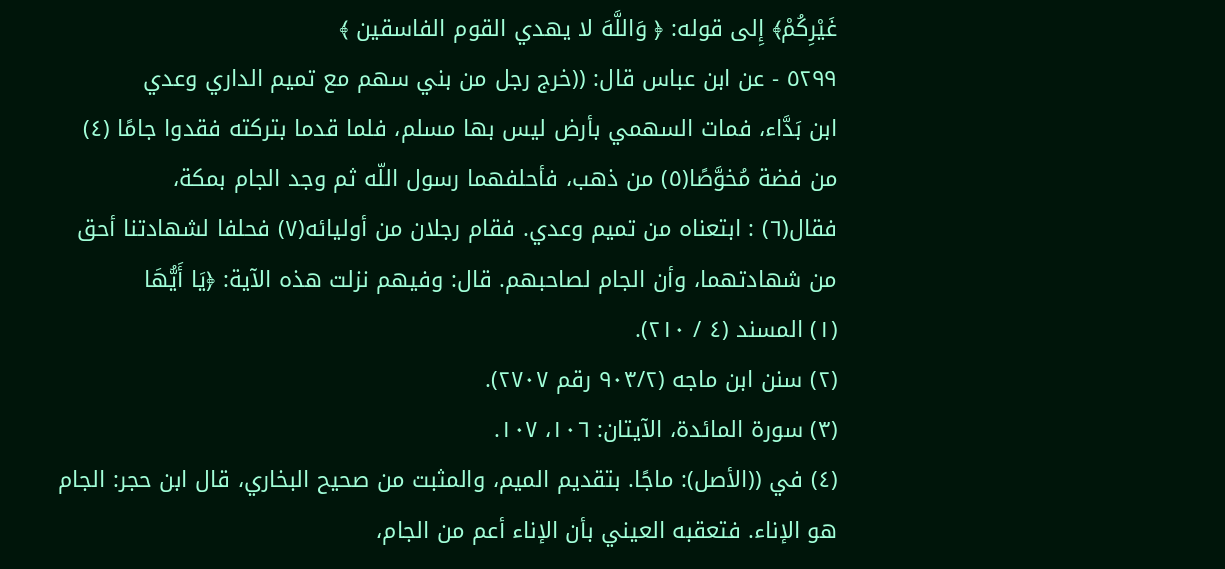غَيْرِكُمْ﴾ إِلى قوله: ﴿ وَاللَّهَ لا يهدي القوم الفاسقين ﴾
٥٢٩٩ - عن ابن عباس قال: ((خرج رجل من بني سهم مع تميم الداري وعدي
ابن بَدَّاء، فمات السهمي بأرض ليس بها مسلم، فلما قدما بتركته فقدوا جامًا (٤)
من فضة مُخوَّصًا(٥) من ذهب، فأحلفهما رسول اللّه ثم وجد الجام بمكة،
فقال(٦) : ابتعناه من تميم وعدي. فقام رجلان من أوليائه(٧) فحلفا لشهادتنا أحق
من شهادتهما، وأن الجام لصاحبهم. قال: وفيهم نزلت هذه الآية: ﴿يَا أَيُّهَا
(١) المسند (٤ / ٢١٠).
(٢) سنن ابن ماجه (٩٠٣/٢ رقم ٢٧٠٧).
(٣) سورة المائدة، الآيتان: ١٠٦، ١٠٧.
(٤) في ((الأصل): ماجًا. بتقديم الميم، والمثبت من صحيح البخاري، قال ابن حجر: الجام
هو الإناء. فتعقبه العيني بأن الإناء أعم من الجام،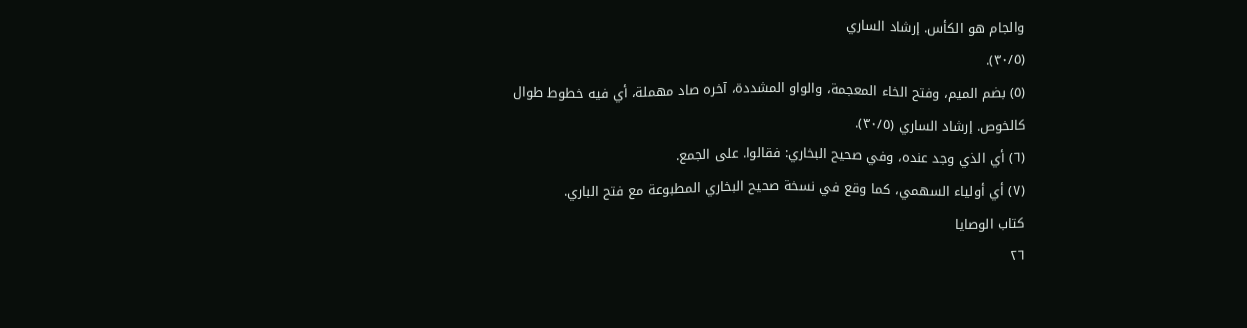والجام هو الكأس. إرشاد الساري
(٣٠/٥).
(٥) بضم الميم، وفتح الخاء المعجمة، والواو المشددة، آخره صاد مهملة، أي فيه خطوط طوال
کالخوص. إرشاد الساري (٣٠/٥).
(٦) أي الذي وجد عنده، وفي صحيح البخاري: فقالوا. على الجمع.
(٧) أي أولياء السهمي، كما وقع في نسخة صحيح البخاري المطبوعة مع فتح الباري.
کتاب الوصايا
٢٦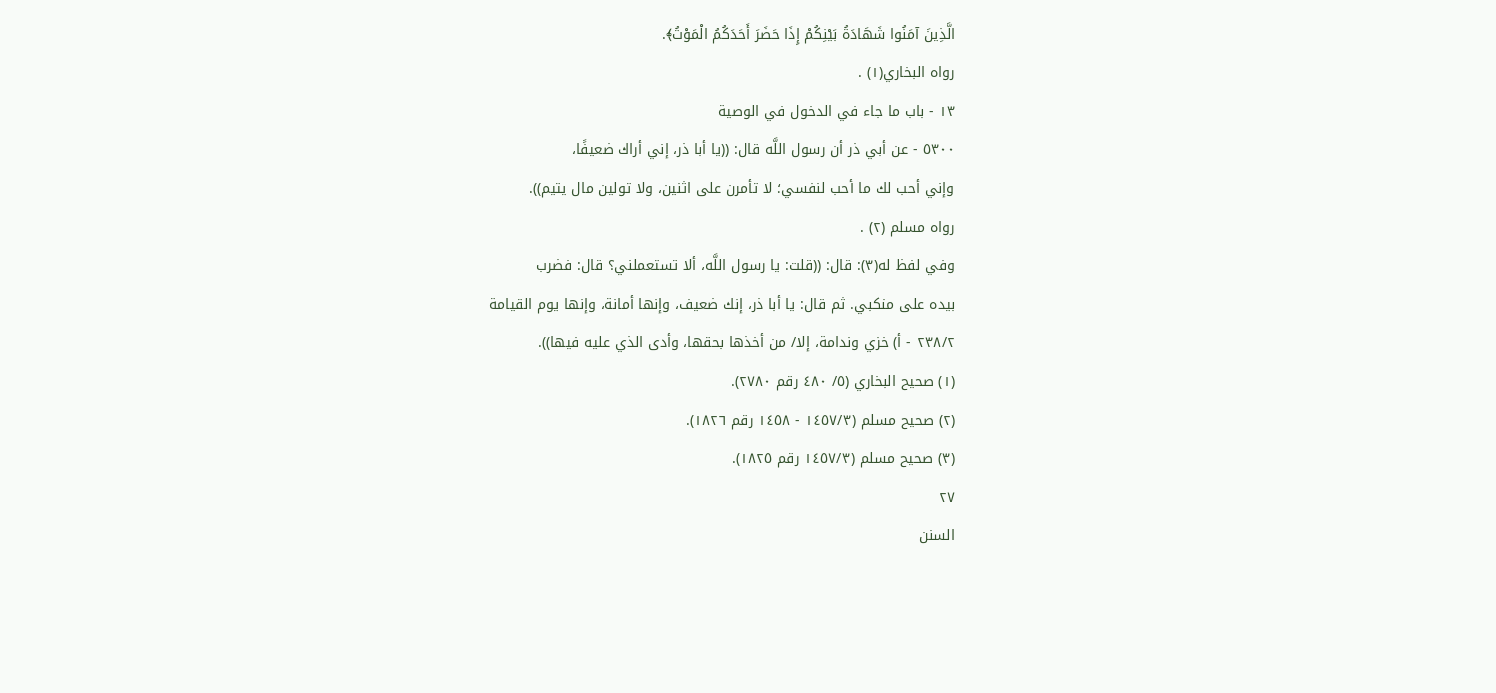الَّذِينَ آمَنُوا شَهَادَةُ بَيْنِكُمْ إِذَا حَضَرَ أَحَدَكُمُ الْمَوْتُ﴾.
رواه البخاري(١) .
١٣ - باب ما جاء في الدخول في الوصية
٥٣٠٠ - عن أبي ذر أن رسول اللَّه قال: ((يا أبا ذر، إني أراك ضعيفًا،
وإني أحب لك ما أحب لنفسي؛ لا تأمرن على اثنين، ولا تولين مال يتيم)).
رواه مسلم (٢) .
وفي لفظ له(٣): قال: ((قلت: يا رسول اللَّه، ألا تستعملني؟ قال: فضرب
بيده على منكبي. ثم قال: يا أبا ذر، إنك ضعيف، وإنها أمانة، وإنها يوم القيامة
٢٣٨/٢ - أ) خزي وندامة، إلا/ من أخذها بحقها، وأدى الذي عليه فيها)).
(١) صحيح البخاري (٥/ ٤٨٠ رقم ٢٧٨٠).
(٢) صحيح مسلم (١٤٥٧/٣ - ١٤٥٨ رقم ١٨٢٦).
(٣) صحيح مسلم (١٤٥٧/٣ رقم ١٨٢٥).
٢٧
السنن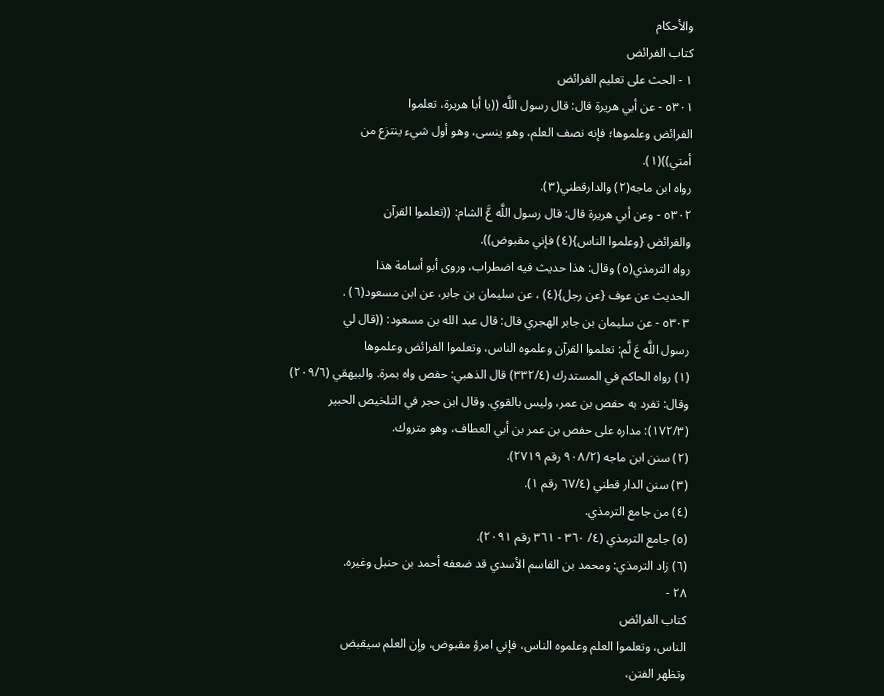والأحكام
كتاب الفرائض
١ - الحث على تعليم الفرائض
٥٣٠١ - عن أبي هريرة قال: قال رسول اللَّه ((يا أبا هريرة، تعلموا
الفرائض وعلموها؛ فإنه نصف العلم، وهو ينسى، وهو أول شيء ينتزع من
أمتي))(١).
رواه ابن ماجه(٢) والدارقطني(٣).
٥٣٠٢ - وعن أبي هريرة قال: قال رسول اللَّه عَّ الشام: ((تعلموا القرآن
والفرائض {وعلموا الناس}(٤) فإني مقبوض)).
رواه الترمذي(٥) وقال: هذا حديث فيه اضطراب، وروى أبو أسامة هذا
الحديث عن عوف {عن رجل}(٤) ، عن سليمان بن جابر، عن ابن مسعود(٦) .
٥٣٠٣ - عن سليمان بن جابر الهجري قال: قال عبد الله بن مسعود: ((قال لي
رسول اللَّه عَ لَّم: تعلموا القرآن وعلموه الناس، وتعلموا الفرائض وعلموها
(١) رواه الحاكم في المستدرك (٣٣٢/٤) قال الذهبي: حفص واه بمرة. والبيهقي (٢٠٩/٦)
وقال: تفرد به حفص بن عمر، وليس بالقوي. وقال ابن حجر في التلخيص الحبير
(١٧٢/٣): مداره على حفص بن عمر بن أبي العطاف، وهو متروك.
(٢) سنن ابن ماجه (٩٠٨/٢ رقم ٢٧١٩).
(٣) سنن الدار قطني (٦٧/٤ رقم ١).
(٤) من جامع الترمذي.
(٥) جامع الترمذي (٤/ ٣٦٠ - ٣٦١ رقم ٢٠٩١).
(٦) زاد الترمذي: ومحمد بن القاسم الأسدي قد ضعفه أحمد بن حنبل وغيره.
٢٨ -
كتاب الفرائض
الناس، وتعلموا العلم وعلموه الناس، فإني امرؤ مقبوض، وإن العلم سيقبض
وتظهر الفتن،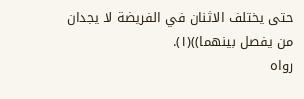حتى يختلف الاثنان في الفريضة لا يجدان من يفصل بينهما))(١).
رواه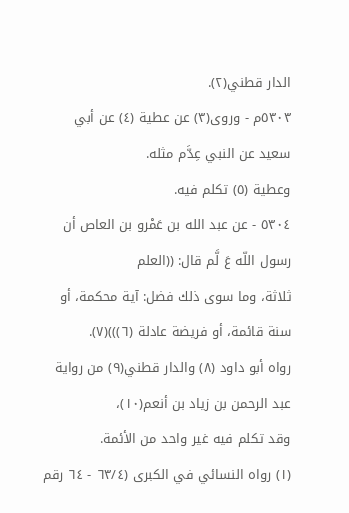الدار قطني(٢).
٥٣٠٣م - وروى(٣) عن عطية (٤) عن أبي سعيد عن النبي عِدَّم مثله.
وعطية (٥) تكلم فيه.
٥٣٠٤ - عن عبد الله بن عَمْرو بن العاص أن رسول اللّه عَ لَّم قال: ((العلم
ثلاثة، وما سوى ذلك فضل: آية محكمة، أو سنة قائمة، أو فريضة عادلة (٦)))(٧).
رواه أبو داود (٨) والدار قطني(٩) من رواية عبد الرحمن بن زياد بن أنعم(١٠)،
وقد تكلم فيه غير واحد من الأئمة.
(١) رواه النسائي في الكبرى (٦٣/٤ - ٦٤ رقم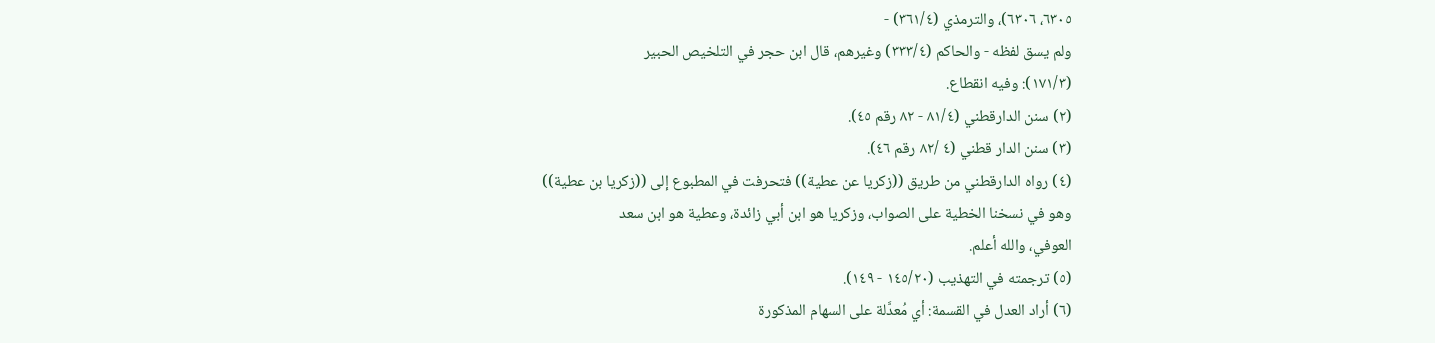٦٣٠٥، ٦٣٠٦)، والترمذي (٣٦١/٤) -
ولم يسق لفظه - والحاكم (٣٣٣/٤) وغيرهم، قال ابن حجر في التلخيص الحبير
(١٧١/٣): وفيه انقطاع.
(٢) سنن الدارقطني (٨١/٤ - ٨٢ رقم ٤٥).
(٣) سنن الدار قطني (٤ /٨٢ رقم ٤٦).
(٤) رواه الدارقطني من طريق ((زكريا عن عطية)) فتحرفت في المطبوع إلى ((زكريا بن عطية))
وهو في نسخنا الخطية على الصواب، وزكريا هو ابن أبي زائدة، وعطية هو ابن سعد
العوفي، والله أعلم.
(٥) ترجمته في التهذيب (١٤٥/٢٠ - ١٤٩).
(٦) أراد العدل في القسمة: أي مُعدَّلة على السهام المذكورة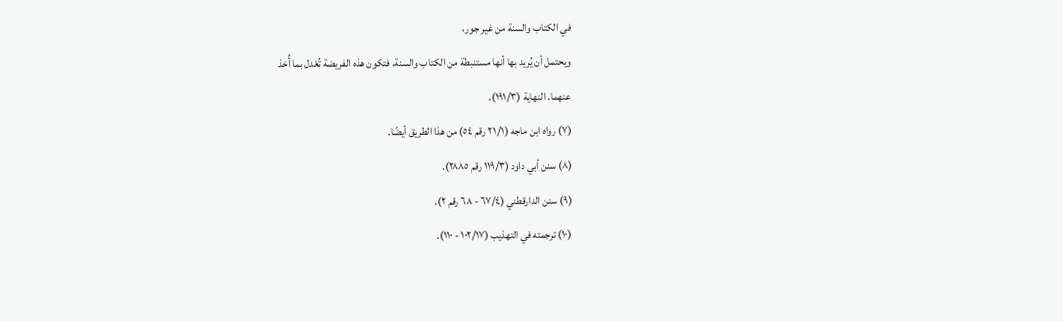في الكتاب والسنة من غير جور،
ويحتمل أن يُريد بها أنها مستنبطة من الكتاب والسنة، فتكون هذه الفريضة تُعْدل بما أُخذ
عنهما. النهاية (١٩١/٣).
(٧) رواه ابن ماجه (٢١/١ رقم ٥٤) من هذا الطريق أيضًا.
(٨) سنن أبي داود (١١٩/٣ رقم ٢٨٨٥).
(٩) سنن الدارقطني (٦٧/٤ - ٦٨ رقم ٢).
(١٠) ترجمته في التهذيب (١٠٢/١٧ - ١١٠).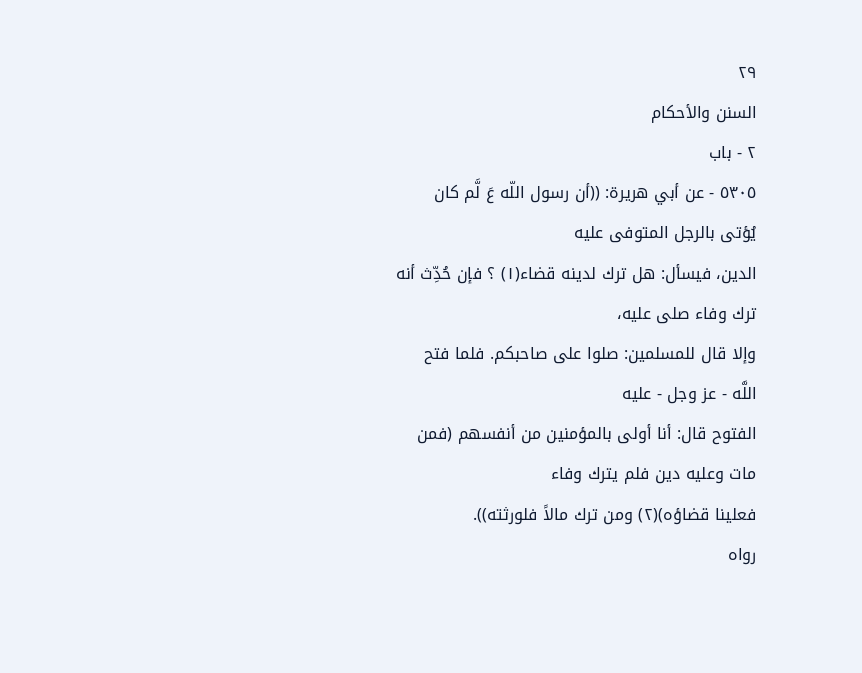٢٩
السنن والأحكام
٢ - باب
٥٣٠٥ - عن أبي هريرة: ((أن رسول اللّه عَ لَّم كان يُؤتى بالرجل المتوفى عليه
الدين، فيسأل: هل ترك لدينه قضاء(١) ؟ فإن حُدِّث أنه ترك وفاء صلى عليه،
وإلا قال للمسلمين: صلوا على صاحبكم. فلما فتح اللَّه - عز وجل - عليه
الفتوح قال: أنا أولى بالمؤمنين من أنفسهم (فمن مات وعليه دين فلم يترك وفاء
فعلينا قضاؤه)(٢) ومن ترك مالاً فلورثته)).
رواه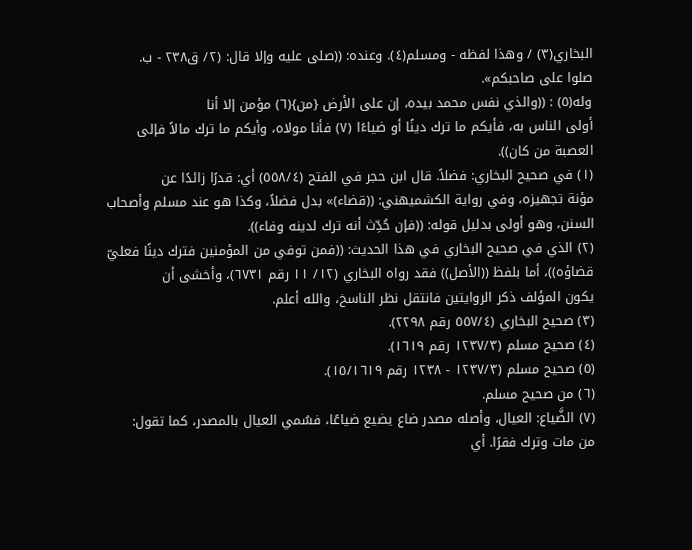البخاري(٣) / وهذا لفظه - ومسلم(٤). وعنده: ((صلى عليه وإلا قال: (٢/ ق٢٣٨ - ب.
صلوا على صاحبكم».
وله(٥) : ((والذي نفس محمد بيده، إن على الأرض {من}(٦) مؤمن إلا أنا
أولى الناس به، فأيكم ما ترك دينًا أو ضياءًا (٧) فأنا مولاه، وأيكم ما ترك مالاً فإلى
العصبة من كان)).
(١) في صحيح البخاري: فضلاً. قال ابن حجر في الفتح (٥٥٨/٤) أي: قدرًا زائدًا عن
مؤنة تجهيزه، وفي رواية الكشميهني: ((قضاء)» بدل فضلاً، وكذا هو عند مسلم وأصحاب
السنن، وهو أولى بدليل قوله: ((فإن حُدِّث أنه ترك لدينه وفاء)).
(٢) الذي في صحيح البخاري في هذا الحديث: ((فمن توفي من المؤمنين فترك دينًا فعليّ
قضاؤه))، أما بلفظ ((الأصل)) فقد رواه البخاري (١٢/ ١١ رقم ٦٧٣١)، وأخشى أن
يكون المؤلف ذكر الروايتين فانتقل نظر الناسخ، والله أعلم.
(٣) صحيح البخاري (٥٥٧/٤ رقم ٢٢٩٨).
(٤) صحيح مسلم (١٢٣٧/٣ رقم ١٦١٩).
(٥) صحيح مسلم (١٢٣٧/٣ - ١٢٣٨ رقم ١٥/١٦١٩).
(٦) من صحيح مسلم.
(٧) الضَّياع: العيال، وأصله مصدر ضاع يضيع ضياعًا، فسُمي العيال بالمصدر، كما تقول:
من مات وترك فقرًا. أي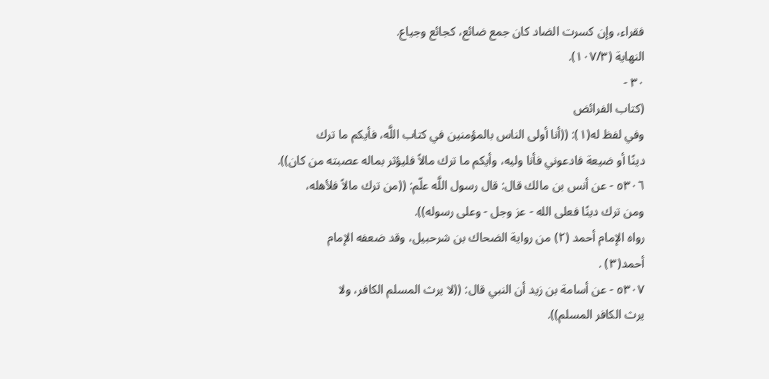فقراء، وإن كسرت الضاد كان جمع ضائع، كجائع وجياع.
النهاية (١٠٧/٣).
٣٠ -
(كتاب الفرائض
وفي لفظ له(١): ((أنا أولى الناس بالمؤمنين في كتاب اللَّه، فأيكم ما ترك
دينًا أو ضيعة فادعوني فأنا وليه، وأيكم ما ترك مالاً فليؤثر بماله عصبته من كان)).
٥٣٠٦ - عن أنس بن مالك قال: قال رسول اللَّه علّم: ((من ترك مالاً فلأهله،
ومن ترك دینًا فعلى الله - عز وجل - وعلی رسوله)).
رواه الإمام أحمد (٢) من رواية الضحاك بن شرحبيل، وقد ضعفه الإمام
أحمد(٣) .
٥٣٠٧ - عن أسامة بن زيد أن النبي قال: ((لا يرث المسلم الكافر، ولا
يرث الكافر المسلم)).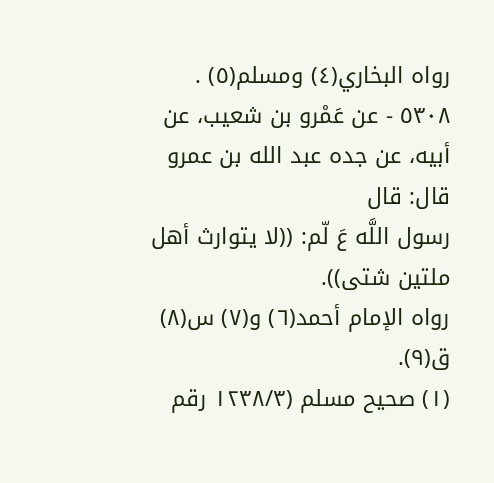رواه البخاري(٤) ومسلم(٥) .
٥٣٠٨ - عن عَمْرو بن شعيب، عن أبيه، عن جده عبد الله بن عمرو قال: قال
رسول اللَّه عَ لّم: ((لا يتوارث أهل ملتين شتی)).
رواه الإمام أحمد(٦) و(٧) س(٨) ق(٩).
(١) صحيح مسلم (١٢٣٨/٣ رقم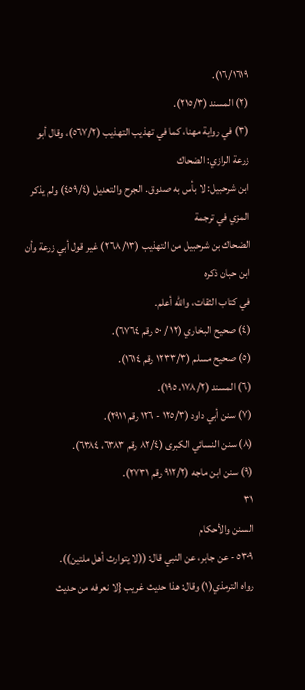١٦/١٦١٩).
(٢) المسند (٢١٥/٣).
(٣) في رواية مهنا، كما في تهذيب التهذيب (٥٦٧/٢)، وقال أبو زرعة الرازي: الضحاك
ابن شرحبيل: لا بأس به صدوق. الجرح والتعديل (٤٥٩/٤) ولم يذكر المزي في ترجمة
الضحاك بن شرحبيل من التهذيب (٢٦٨/١٣) غير قول أبي زرعة وأن ابن حبان ذكره
في كتاب الثقات، والله أعلم.
(٤) صحيح البخاري (١٢ / ٥٠ رقم ٦٧٦٤).
(٥) صحيح مسلم (١٢٣٣/٣ رقم ١٦١٤).
(٦) المسند (١٧٨/٢، ١٩٥).
(٧) سنن أبي داود (١٢٥/٣ - ١٢٦ رقم ٢٩١١).
(٨) سنن النسائي الكبرى (٨٢/٤ رقم ٦٣٨٣، ٦٣٨٤).
(٩) سنن ابن ماجه (٩١٢/٢ رقم ٢٧٣١).
٣١
السنن والأحكام
٥٣٠٩ - عن جابر، عن النبي قال: ((لا يتوارث أهل ملتين)).
رواه الترمذي(١) وقال: هذا حديث غريب {لا نعرفه من حديث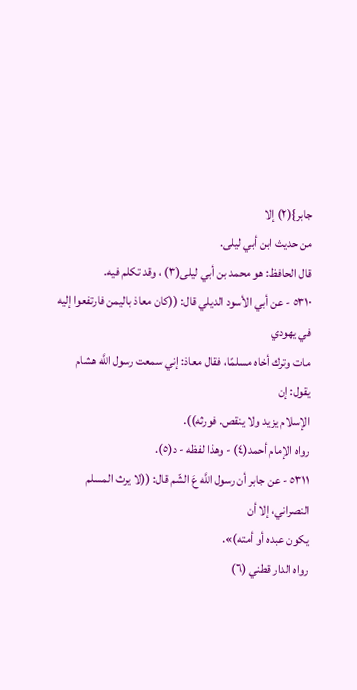جابر}(٢) إلا
من حديث ابن أبي ليلى.
قال الحافظ: هو محمد بن أبي ليلى(٣) ، وقد تكلم فيه.
٥٣١٠ - عن أبي الأسود الديلي قال: ((كان معاذ باليمن فارتفعوا إليه في يهودي
مات وترك أخاه مسلمًا، فقال معاذ: إني سمعت رسول اللَّه هشام يقول: إن
الإسلام یزید ولا ينقص. فورثه)).
رواه الإمام أحمد(٤) - وهذا لفظه - د(٥).
٥٣١١ - عن جابر أن رسول اللَّه عَ الشّم قال: ((لا يرث المسلم النصراني، إلا أن
یکون عبده أو أمته)».
رواه الدار قطني (٦)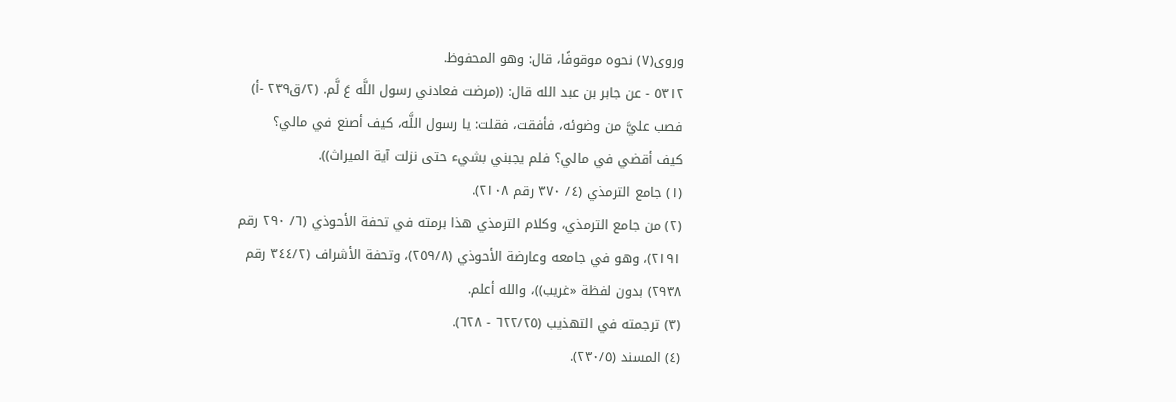وروى(٧) نحوه موقوفًا، قال: وهو المحفوظ.
٥٣١٢ - عن جابر بن عبد الله قال: ((مرضت فعادني رسول اللَّه عَ لَّم. (٢/ق٢٣٩ -أ)
فصب عليَّ من وضوئه، فأفقت، فقلت: يا رسول اللَّه، كيف أصنع في مالي؟
كيف أقضي في مالي؟ فلم يجبني بشيء حتى نزلت آية الميراث)).
(١) جامع الترمذي (٤/ ٣٧٠ رقم ٢١٠٨).
(٢) من جامع الترمذي، وكلام الترمذي هذا برمته في تحفة الأحوذي (٦/ ٢٩٠ رقم
٢١٩١)، وهو في جامعه وعارضة الأحوذي (٢٥٩/٨)، وتحفة الأشراف (٣٤٤/٢ رقم
٢٩٣٨) بدون لفظة «غريب))، والله أعلم.
(٣) ترجمته في التهذيب (٦٢٢/٢٥ - ٦٢٨).
(٤) المسند (٢٣٠/٥).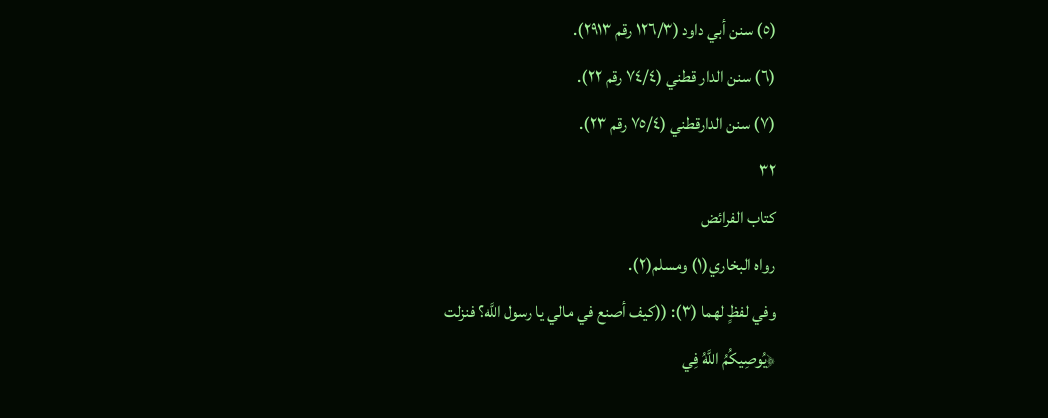(٥) سنن أبي داود (١٢٦/٣ رقم ٢٩١٣).
(٦) سنن الدار قطني (٧٤/٤ رقم ٢٢).
(٧) سنن الدارقطني (٧٥/٤ رقم ٢٣).
٣٢
كتاب الفرائض
رواه البخاري(١) ومسلم(٢).
وفي لفظٍ لهما (٣): ((كيف أصنع في مالي يا رسول اللَّه؟ فنزلت
﴿يُوصِيكُمُ اللَّهُ فِي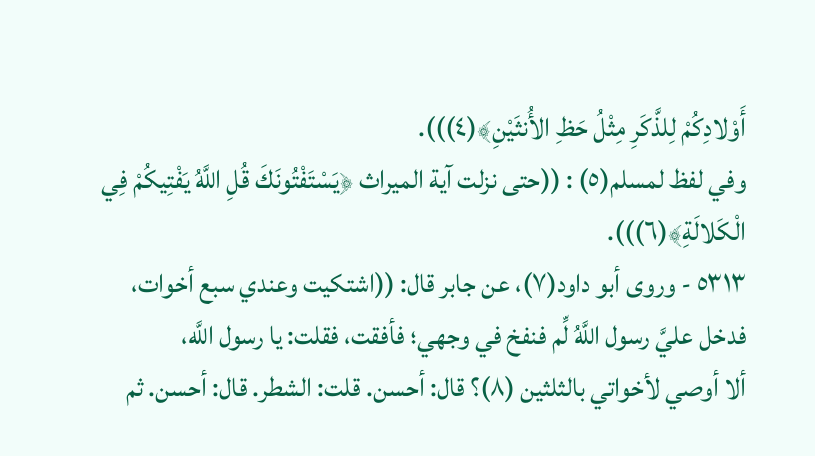أَوْلادِكُمْ لِلذَّكَرِ مِثْلُ حَظِ الأُنثَيْنِ﴾(٤))).
وفي لفظ لمسلم(٥) : ((حتى نزلت آية الميراث ﴿يَسْتَفْتُونَكَ قُلِ اللَّهُ يَفْتِيكُمْ فِي
الْكَلالَةِ﴾(٦))).
٥٣١٣ - وروى أبو داود(٧)، عن جابر قال: ((اشتكيت وعندي سبع أخوات،
فدخل عليَّ رسول اللَّهُ لِّم فنفخ في وجهي؛ فأفقت، فقلت: يا رسول اللَّه،
ألا أوصي لأخواتي بالثلثين (٨)؟ قال: أحسن. قلت: الشطر. قال: أحسن. ثم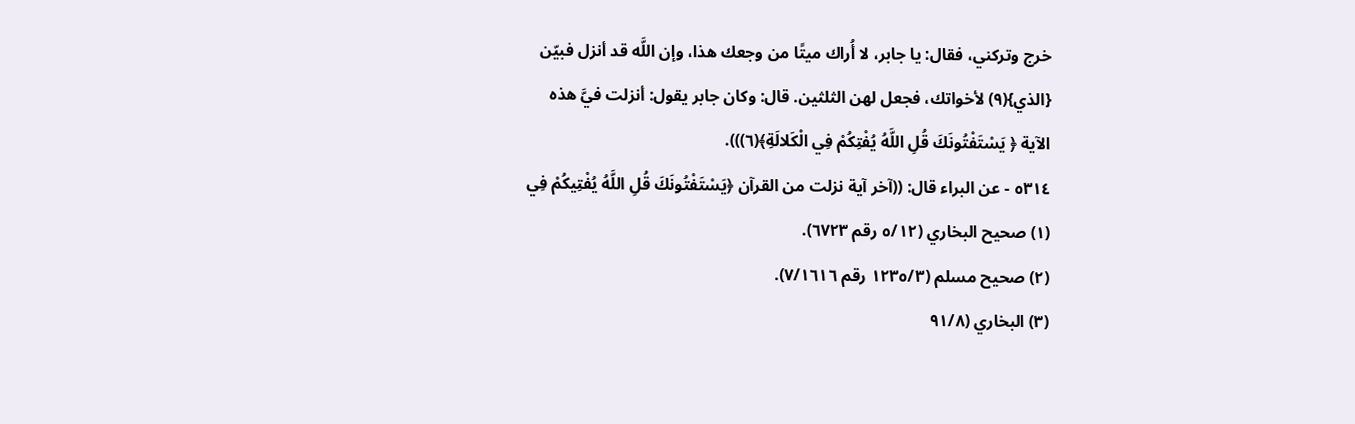خرج وتركني، فقال: يا جابر، لا أُراك ميتًا من وجعك هذا، وإن اللَّه قد أنزل فبيّن
{الذي}(٩) لأخواتك، فجعل لهن الثلثين. قال: وكان جابر يقول: أنزلت فيَّ هذه
الآية ﴿ يَسْتَفْتُونَكَ قُلِ اللَّهُ يُفْتِكُمْ فِي الْكَلالَةِ﴾(٦))).
٥٣١٤ - عن البراء قال: ((آخر آية نزلت من القرآن ﴿يَسْتَفْتُونَكَ قُلِ اللَّهُ يُفْتِيكُمْ فِي
(١) صحيح البخاري (٥/١٢ رقم ٦٧٢٣).
(٢) صحيح مسلم (١٢٣٥/٣ رقم ٧/١٦١٦).
(٣) البخاري (٩١/٨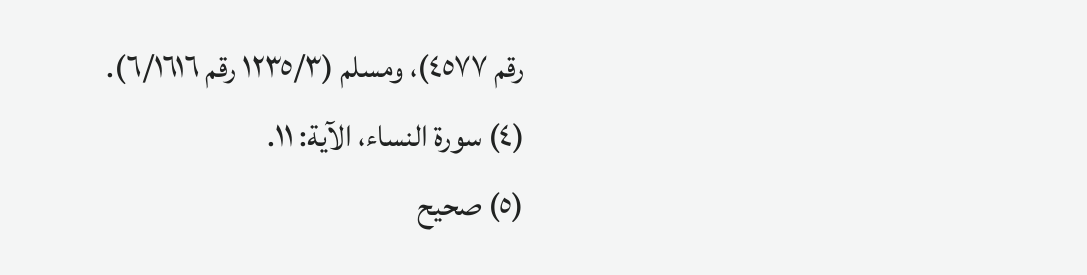رقم ٤٥٧٧)، ومسلم (١٢٣٥/٣ رقم ٦/١٦١٦).
(٤) سورة النساء، الآية: ١١.
(٥) صحيح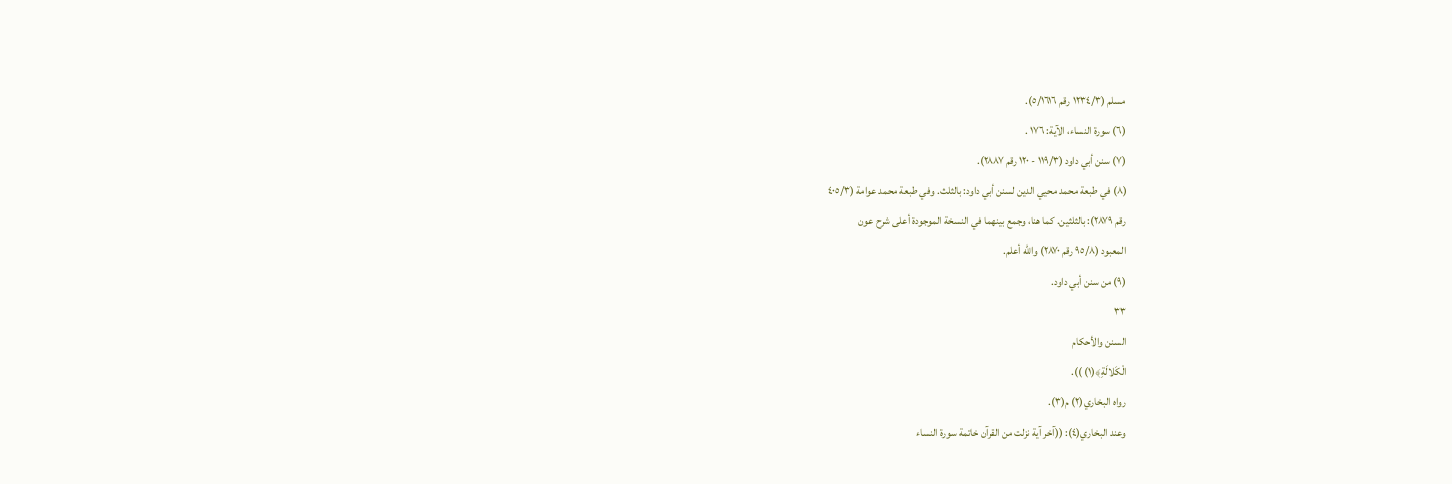مسلم (١٢٣٤/٣ رقم ٥/١٦١٦).
(٦) سورة النساء، الآية: ١٧٦ .
(٧) سنن أبي داود (١١٩/٣ - ١٢٠ رقم ٢٨٨٧).
(٨) في طبعة محمد محيي الدين لسنن أبي داود: بالثلث. وفي طبعة محمد عوامة (٤٠٥/٣
رقم ٢٨٧٩): بالثلثين. كما هنا، وجمع بينهما في النسخة الموجودة أعلى شرح عون
المعبود (٩٥/٨ رقم ٢٨٧٠) والله أعلم.
(٩) من سنن أبي داود.
٣٣
السنن والأحكام
الْكَلالَةِ﴾(١) )).
رواه البخاري(٢) م(٣).
وعند البخاري(٤): ((آخر آية نزلت من القرآن خاتمة سورة النساء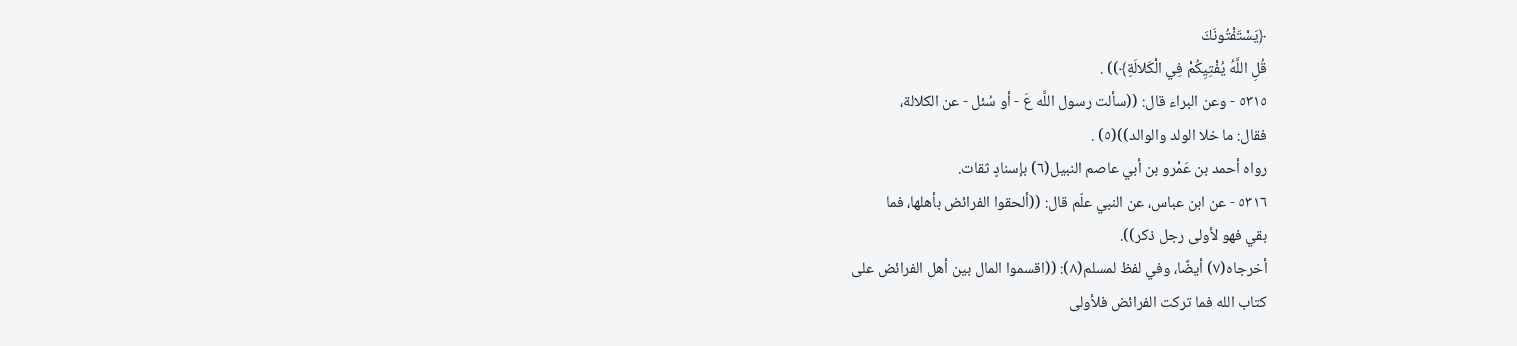﴿يَسْتَفْتُونَكَ
قُلِ اللَّهُ يُفْتِيِكُمْ فِي الْكَلالَةِ﴾)) .
٥٣١٥ - وعن البراء قال: ((سألت رسول اللَّه عَ - أو سُئل - عن الكلالة،
فقال: ما خلا الولد والوالد))(٥) .
رواه أحمد بن عَمْرو بن أبي عاصم النبيل(٦) بإسنادٍ ثقات.
٥٣١٦ - عن ابن عباس، عن النبي علّم قال: ((ألحقوا الفرائض بأهلها، فما
بقي فهو لأولی رجل ذكر)).
أخرجاه(٧) أيضًا، وفي لفظ لمسلم(٨): ((اقسموا المال بين أهل الفرائض على
کتاب الله فما تركت الفرائض فلأولی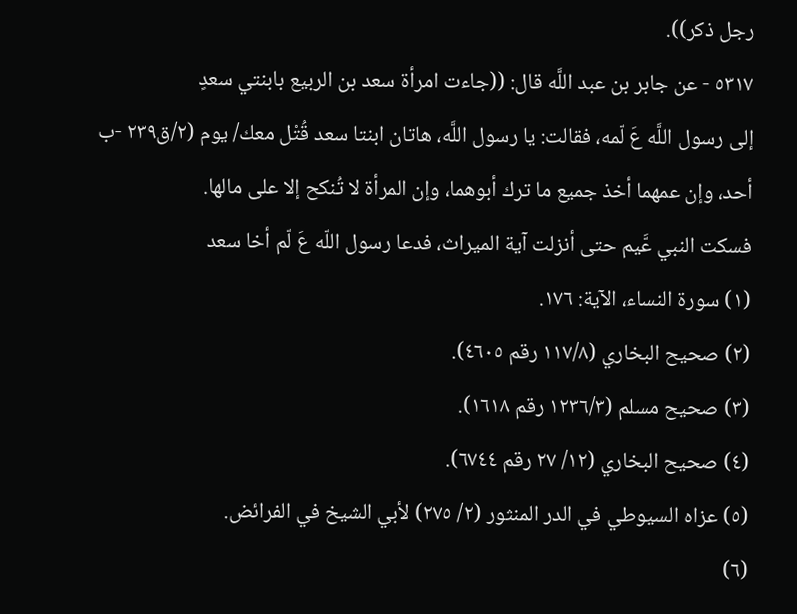رجل ذكر)).
٥٣١٧ - عن جابر بن عبد اللَّه قال: ((جاءت امرأة سعد بن الربيع بابنتي سعدٍ
إلى رسول اللَّه عَ لّمه، فقالت: يا رسول اللَّه، هاتان ابنتا سعد قُتْل معك/ يوم (٢/ق٢٣٩ -ب
أحد، وإن عمهما أخذ جميع ما ترك أبوهما، وإن المرأة لا تُنكح إلا على مالها.
فسكت النبي عَّيم حتى أنزلت آية الميراث، فدعا رسول اللّه عَ لّم أخا سعد
(١) سورة النساء، الآية: ١٧٦.
(٢) صحيح البخاري (١١٧/٨ رقم ٤٦٠٥).
(٣) صحيح مسلم (١٢٣٦/٣ رقم ١٦١٨).
(٤) صحيح البخاري (١٢/ ٢٧ رقم ٦٧٤٤).
(٥) عزاه السيوطي في الدر المنثور (٢/ ٢٧٥) لأبي الشيخ في الفرائض.
(٦)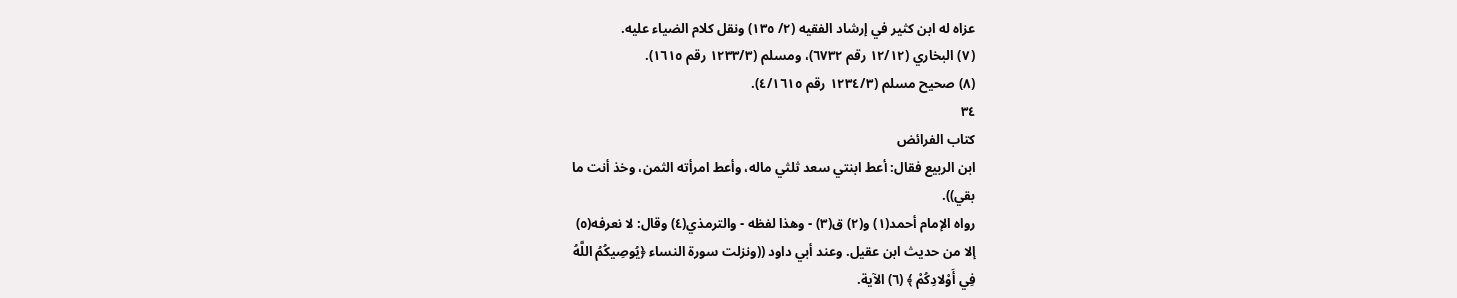عزاه له ابن كثير في إرشاد الفقيه (٢/ ١٣٥) ونقل كلام الضياء عليه.
(٧) البخاري (١٢/١٢ رقم ٦٧٣٢)، ومسلم (١٢٣٣/٣ رقم ١٦١٥).
(٨) صحيح مسلم (١٢٣٤/٣ رقم ٤/١٦١٥).
٣٤
كتاب الفرائض
ابن الربيع فقال: أعط ابنتي سعد ثلثي ماله، وأعط امرأته الثمن، وخذ أنت ما
بقي)).
رواه الإمام أحمد(١) و(٢) ق(٣) - وهذا لفظه - والترمذي(٤) وقال: لا نعرفه(٥)
إلا من حديث ابن عقيل. وعند أبي داود ((ونزلت سورة النساء ﴿يُوصِيكُمُ اللَّهُ
فِي أَوْلادِكُمْ ﴾ (٦) الآية.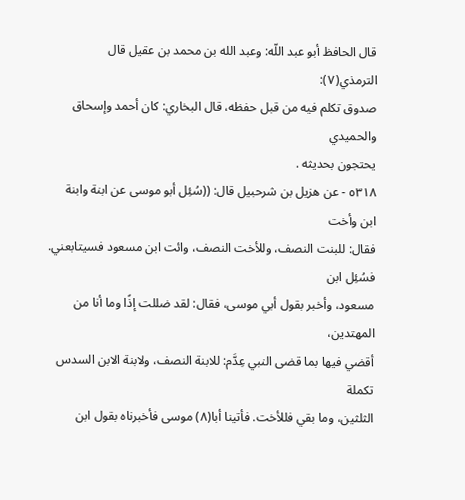قال الحافظ أبو عبد اللّه: وعبد الله بن محمد بن عقيل قال الترمذي(٧):
صدوق تكلم فيه من قبل حفظه، قال البخاري: كان أحمد وإسحاق والحميدي
يحتجون بحديثه .
٥٣١٨ - عن هزيل بن شرحبيل قال: ((سُئِل أبو موسى عن ابنة وابنة ابن وأخت
فقال: للبنت النصف، وللأخت النصف، وائت ابن مسعود فسيتابعني. فسُئِل ابن
مسعود، وأخبر بقول أبي موسى، فقال: لقد ضللت إذًا وما أنا من المهتدين،
أقضي فيها بما قضى النبي عِدَّم: للابنة النصف، ولابنة الابن السدس تكملة
الثلثين، وما بقي فللأخت. فأتينا أبا(٨) موسى فأخبرناه بقول ابن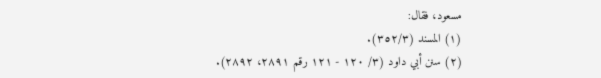مسعود، فقال:
(١) المسند (٣٥٢/٣).
(٢) سنن أبي داود (٣/ ١٢٠ - ١٢١ رقم ٢٨٩١، ٢٨٩٢).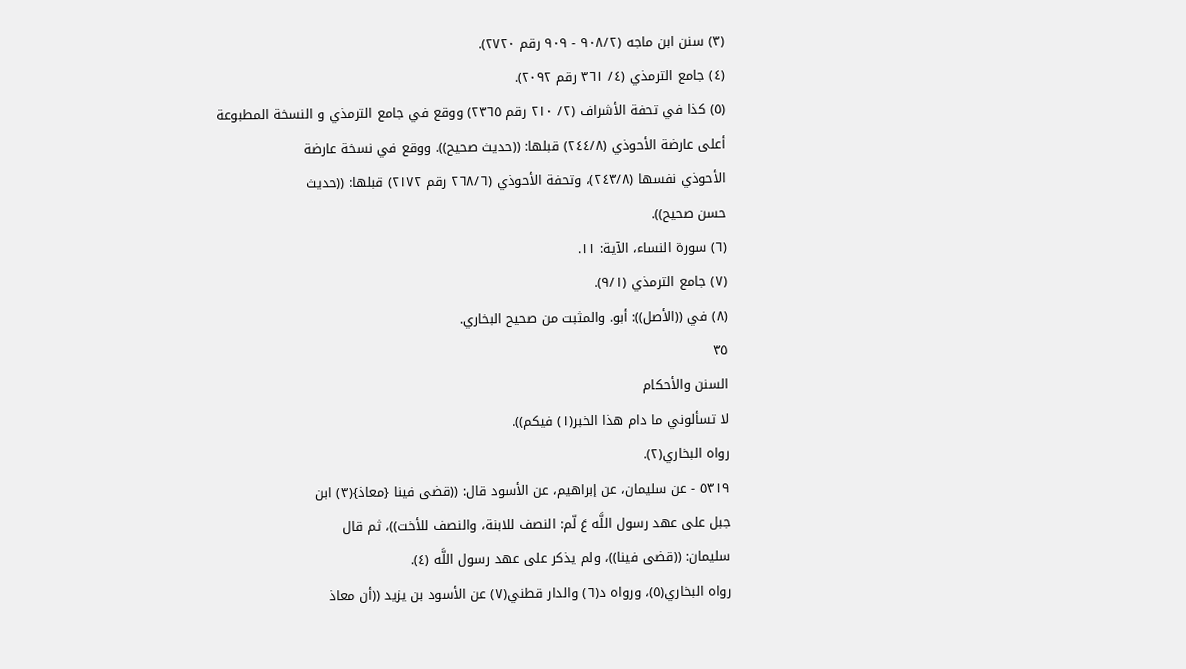(٣) سنن ابن ماجه (٩٠٨/٢ - ٩٠٩ رقم ٢٧٢٠).
(٤) جامع الترمذي (٤/ ٣٦١ رقم ٢٠٩٢).
(٥) كذا في تحفة الأشراف (٢/ ٢١٠ رقم ٢٣٦٥) ووقع في جامع الترمذي و النسخة المطبوعة
أعلى عارضة الأحوذي (٢٤٤/٨) قبلها: ((حديث صحيح)). ووقع في نسخة عارضة
الأحوذي نفسها (٢٤٣/٨)، وتحفة الأحوذي (٢٦٨/٦ رقم ٢١٧٢) قبلها: ((حديث
حسن صحیح)).
(٦) سورة النساء، الآية: ١١.
(٧) جامع الترمذي (٩/١).
(٨) في ((الأصل)): أبو. والمثبت من صحيح البخاري.
٣٥
السنن والأحكام
لا تسألوني ما دام هذا الخبر(١) فيكم)).
رواه البخاري(٢).
٥٣١٩ - عن سليمان، عن إبراهيم، عن الأسود قال: ((قضى فينا {معاذ}(٣) ابن
جبل على عهد رسول اللَّه عَ لّم: النصف للابنة، والنصف للأخت))، ثم قال
سليمان: ((قضى فينا))، ولم يذكر على عهد رسول اللَّه (٤).
رواه البخاري(٥)، ورواه د(٦) والدار قطني(٧) عن الأسود بن يزيد ((أن معاذ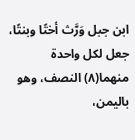ابن جبل وَرَّث أختًا وبنتًا، جعل لكل واحدة منهما(٨) النصف، وهو باليمن،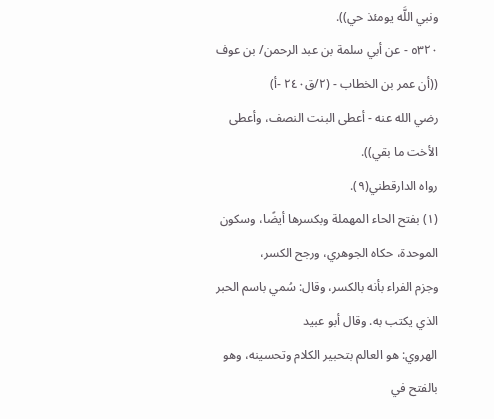ونبي اللَّه يومئذ حي)).
٥٣٢٠ - عن أبي سلمة بن عبد الرحمن/ بن عوف ((أن عمر بن الخطاب - (٢/ق٢٤٠ -أ)
رضي الله عنه - أعطى البنت النصف، وأعطى الأخت ما بقي)).
رواه الدارقطني(٩).
(١) بفتح الحاء المهملة وبكسرها أيضًا، وسكون الموحدة، حكاه الجوهري، ورجح الكسر،
وجزم الفراء بأنه بالكسر، وقال: سُمي باسم الحبر الذي يكتب به. وقال أبو عبيد
الهروي: هو العالم بتحبير الكلام وتحسينه، وهو بالفتح في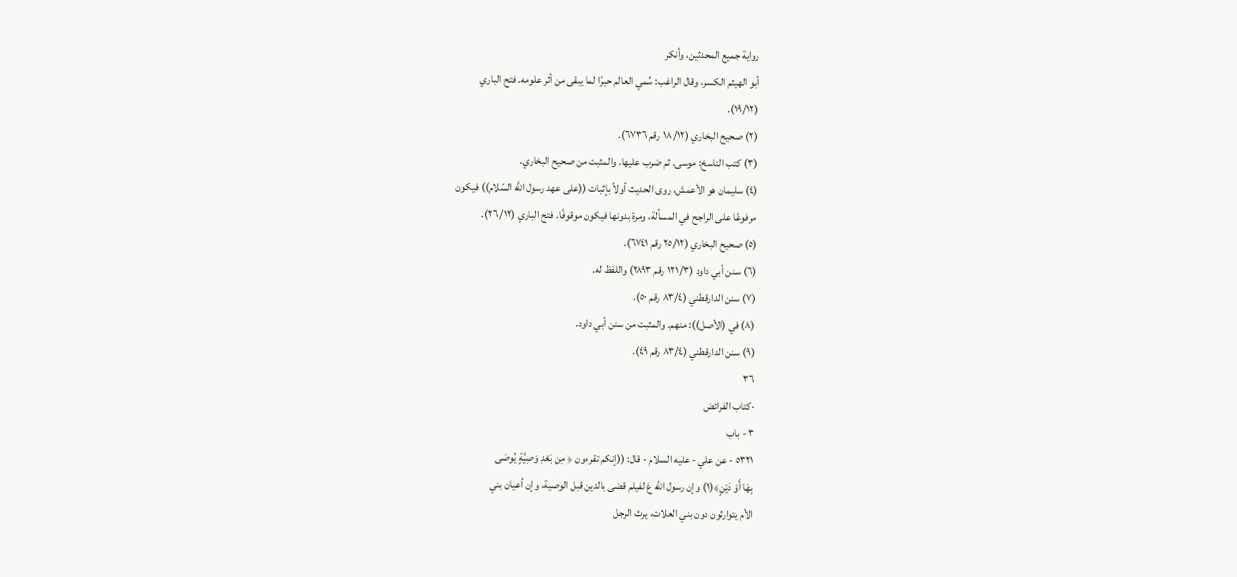رواية جميع المحدثين، وأنكر
أبو الهيثم الكسر، وقال الراغب: سُمي العالم حبرًا لما يبقى من أثر علومه. فتح الباري
(١٩/١٢).
(٢) صحيح البخاري (١٨/١٢ رقم ٦٧٣٦).
(٣) كتب الناسخ: موسى. ثم ضرب عليها. والمثبت من صحيح البخاري.
(٤) سليمان هو الأعمش، روى الحديث أولاً بإثبات ((على عهد رسول اللَّه السّلام)) فيكون
مرفوعًا على الراجح في المسألة، ومرة بدونها فيكون موقوفًا. فتح الباري (٢٦/١٢).
(٥) صحيح البخاري (٢٥/١٢ رقم ٦٧٤١).
(٦) سنن أبي داود (١٢١/٣ رقم ٢٨٩٣) واللفظ له.
(٧) سنن الدارقطني (٨٣/٤ رقم ٥٠).
(٨) في (الأصل)): منهم. والمثبت من سنن أبي داود.
(٩) سنن الدارقطني (٨٣/٤ رقم ٤٩).
٣٦
·كتاب الفرائض
٣ - باب
٥٣٢١ - عن علي - عليه السلام - قال: ((إنكم تقرءون ﴿ مِن بَعْدِ وَصِيَّةٍ يُوصَی
بِهَا أَوْ دَيْنٍ﴾(١) وإن رسول اللّه عَ لفيلم قضى بالدين قبل الوصية، وإن أعيان بني
الأم يتوارثون دون بني العلات، يرث الرجل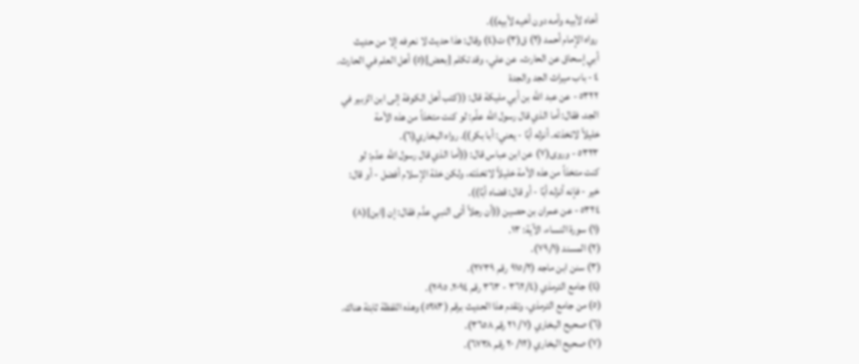أخاه لأبيه وأمه دون أخيه لأبيه)).
رواه الإمام أحمد (٢) ق(٣) ت(٤) وقال: هذا حديث لا نعرفه إلا من حديث
أبي إسحاق عن الحارث، عن علي، وقد تكلم {بعض}(٥) أهل العلم في الحارث.
٤ - باب ميراث الجد والجدة
٥٣٢٢ - عن عبد الله بن أبي مليكة قال: ((كتب أهل الكوفة إلى ابن الزبير في
الجد، فقال: أما الذي قال رسول اللّه علّم: لو كنت متخذاً من هذه الأمة
خليلاً لاتخذته. أنزله أبًا - يعني: أبا بكر)). رواه البخاري(٦).
٥٣٢٣ - وروى(٧) عن ابن عباس قال: ((أما الذي قال رسول اللّه عدّم: لو
كنت متخذاً من هذه الأمة خليلاً لاتخذته، ولكن خلة الإسلام أفضل - أو قال:
خير - فإنه أنزله أبًا - أو قال: قضاه أبًا)).
٥٣٢٤ - عن عمران بن حصين ((أن رجلاً أتى النبي عدَّم فقال: إن {ابن}(٨)
(١) سورة النساء، الآية: ١٣.
(٢) المسند (٧٩/١).
(٣) سنن ابن ماجه (٩١٥/٢ رقم ٢٧٣٩).
(٤) جامع الترمذي (٣٦٢/٤ - ٣٦٣ رقم ٢٠٩٤، ٢٠٩٥).
(٥) من جامع الترمذي، وتقدم هذا الحديث برقم (٥٢٨٣) وهذه اللفظة ثابتة هناك.
(٦) صحيح البخاري (٧/ ٢١ رقم ٣٦٥٨).
(٧) صحيح البخاري (١٢/ ٢٠ رقم ٦٧٣٨).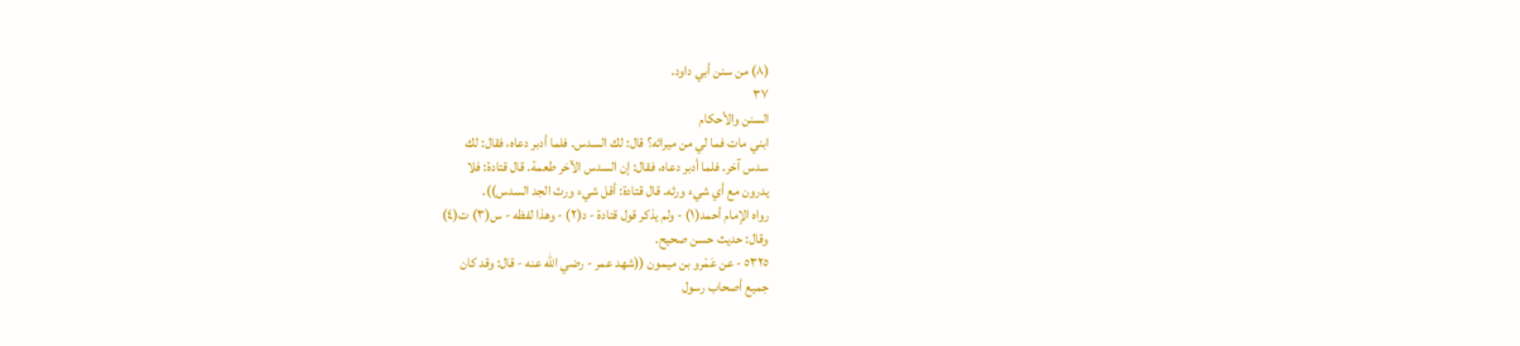(٨) من سنن أبي داود.
٣٧
السنن والأحكام
ابني مات فما لي من ميراثه؟ قال: لك السدس. فلما أدبر دعاه، فقال: لك
سدس آخر. فلما أدبر دعاه، فقال: إن السدس الآخر طعمة. قال قتادة: فلا
يدرون مع أي شيء ورثه. قال قتادة: أقل شيء ورث الجد السدس)).
رواه الإمام أحمد(١) - ولم يذكر قول قتادة - د(٢) - وهذا لفظه - س(٣) ت(٤)
وقال: حديث حسن صحيح.
٥٣٢٥ - عن عَمْرو بن ميمون ((شهد عمر - رضي الله عنه - قال: وقد كان
جميع أصحاب رسول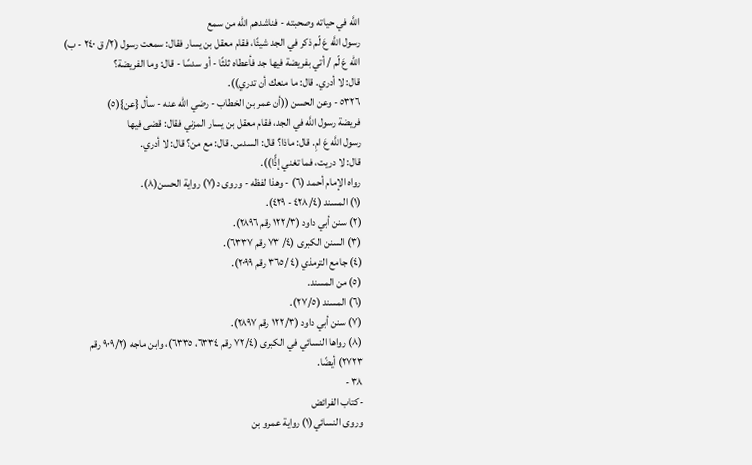اللَّه في حياته وصحبته - فناشدهم الله من سمع
رسول اللَّه عَ لّم ذكر في الجد شيئًا، فقام معقل بن يسار فقال: سمعت رسول (٢/ ق ٢٤٠ - ب)
اللّه عَ لّم / أتي بفريضة فيها جد فأعطاه ثلثًا - أو سدسًا - قال: وما الفريضة؟
قال: لا أدري. قال: ما منعك أن تدري)).
٥٣٢٦ - وعن الحسن ((أن عمر بن الخطاب - رضي الله عنه - سأل {عن}(٥)
فريضة رسول اللَّه في الجد، فقام معقل بن يسار المزني فقال: قضى فيها
رسول اللَّه عَ امِ. قال: ماذا؟ قال: السدس. قال: مع من؟ قال: لا أدري.
قال: لا دريت، فما تغني إذًّا)).
رواه الإمام أحمد (٦) - وهذا لفظه - وروى د(٧) رواية الحسن(٨).
(١) المسند (٤٢٨/٤ - ٤٢٩).
(٢) سنن أبي داود (١٢٢/٣ رقم ٢٨٩٦).
(٣) السنن الكبرى (٤/ ٧٣ رقم ٦٣٣٧).
(٤) جامع الترمذي (٤ /٣٦٥ رقم ٢٠٩٩).
(٥) من المسند.
(٦) المسند (٢٧/٥).
(٧) سنن أبي داود (١٢٢/٣ رقم ٢٨٩٧).
(٨) رواها النسائي في الكبرى (٧٢/٤ رقم ٦٣٣٤، ٦٣٣٥)، وابن ماجه (٩٠٩/٢ رقم
٢٧٢٣) أيضًا.
٣٨ -
-كتاب الفرائض
وروى النسائي(١) رواية عمرو بن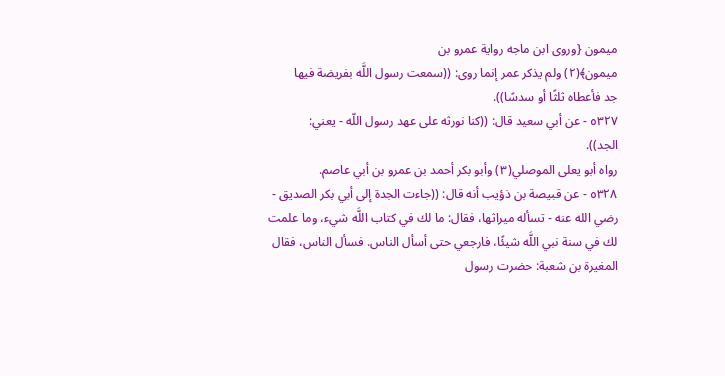ميمون {وروى ابن ماجه رواية عمرو بن
ميمون﴾(٢) ولم يذكر عمر إنما روى: ((سمعت رسول اللَّه بفريضة فيها
جد فأعطاه ثلثًا أو سدسًا)).
٥٣٢٧ - عن أبي سعيد قال: ((كنا نورثه على عهد رسول اللّه - يعني:
الجد)).
رواه أبو يعلى الموصلي(٣) وأبو بكر أحمد بن عمرو بن أبي عاصم.
٥٣٢٨ - عن قبيصة بن ذؤيب أنه قال: ((جاءت الجدة إلى أبي بكر الصديق -
رضي الله عنه - تسأله ميراثها، فقال: ما لك في كتاب اللَّه شيء، وما علمت
لك في سنة نبي اللَّه شيئًا، فارجعي حتى أسأل الناس. فسأل الناس، فقال
المغيرة بن شعبة: حضرت رسول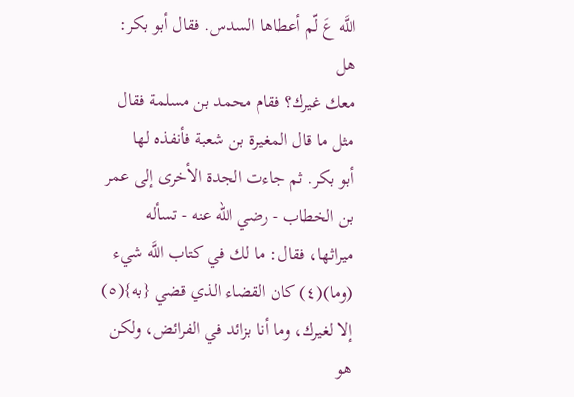اللَّه عَ لّم أعطاها السدس. فقال أبو بكر: هل
معك غيرك؟ فقام محمد بن مسلمة فقال مثل ما قال المغيرة بن شعبة فأنفذه لها
أبو بكر. ثم جاءت الجدة الأخرى إلى عمر بن الخطاب - رضي الله عنه - تسأله
ميراثها، فقال: ما لك في كتاب اللَّه شيء (وما)(٤) كان القضاء الذي قضي {به}(٥)
إلا لغيرك، وما أنا بزائد في الفرائض، ولكن هو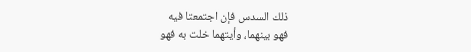ذلك السدس فإن اجتمعتا فيه
فهو بينهما، وأیتهما خلت به فهو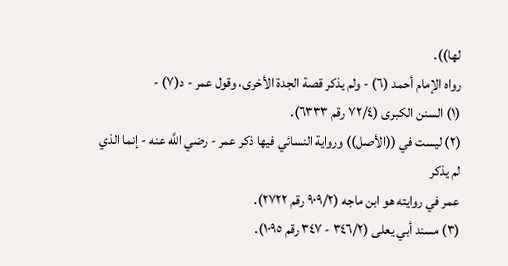لها)).
رواه الإمام أحمد (٦) - ولم يذكر قصة الجدة الأخرى، وقول عمر - د(٧) -
(١) السنن الكبرى (٧٢/٤ رقم ٦٣٣٣).
(٢) ليست في ((الأصل)) ورواية النسائي فيها ذكر عمر - رضي اللَّه عنه - إنما الذي لم يذكر
عمر في روايته هو ابن ماجه (٩٠٩/٢ رقم ٢٧٢٢).
(٣) مسند أبي يعلى (٣٤٦/٢ - ٣٤٧ رقم ١٠٩٥).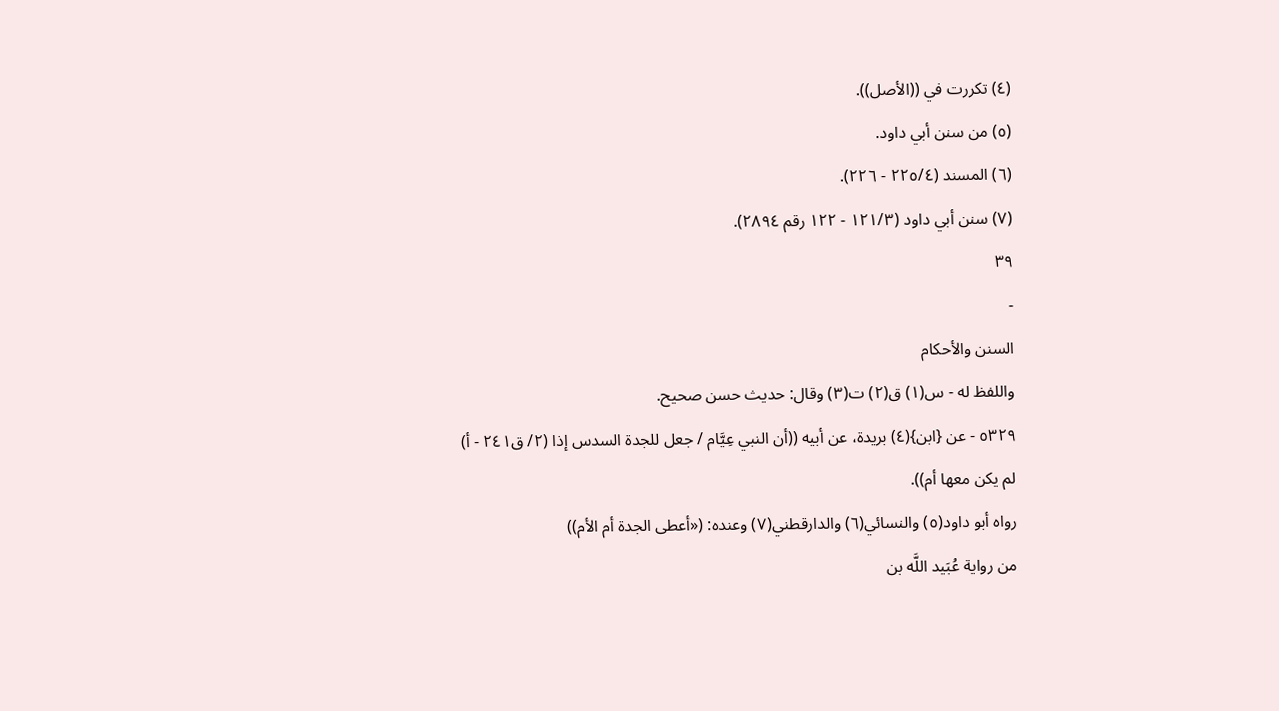(٤) تكررت في ((الأصل)).
(٥) من سنن أبي داود.
(٦) المسند (٢٢٥/٤ - ٢٢٦).
(٧) سنن أبي داود (١٢١/٣ - ١٢٢ رقم ٢٨٩٤).
٣٩
-
السنن والأحكام
واللفظ له - س(١) ق(٢) ت(٣) وقال: حديث حسن صحيح.
٥٣٢٩ - عن {ابن}(٤) بريدة، عن أبيه ((أن النبي عِيَّام / جعل للجدة السدس إذا (٢/ ق٢٤١ - أ)
لم يكن معها أم)).
رواه أبو داود(٥) والنسائي(٦) والدارقطني(٧) وعنده: («أعطى الجدة أم الأم))
من رواية عُبَيد اللَّه بن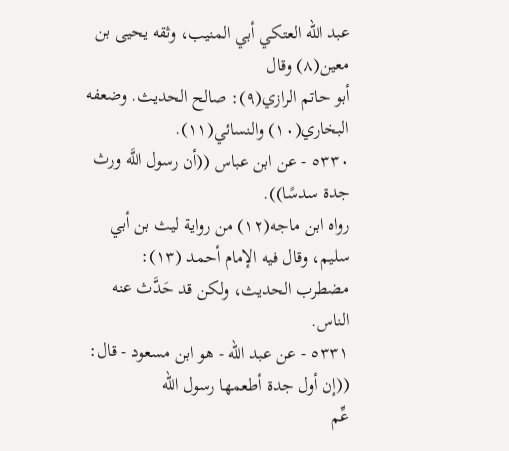عبد الله العتكي أبي المنيب، وثقه يحيى بن معين(٨) وقال
أبو حاتم الرازي(٩): صالح الحديث. وضعفه البخاري(١٠) والنسائي(١١).
٥٣٣٠ - عن ابن عباس ((أن رسول اللَّه ورث جدة سدسًا)).
رواه ابن ماجه(١٢) من رواية ليث بن أبي سليم، وقال فيه الإمام أحمد (١٣):
مضطرب الحديث، ولكن قد حَدَّث عنه الناس.
٥٣٣١ - عن عبد الله - هو ابن مسعود - قال: ((إن أول جدة أطعمها رسول الله
عِّم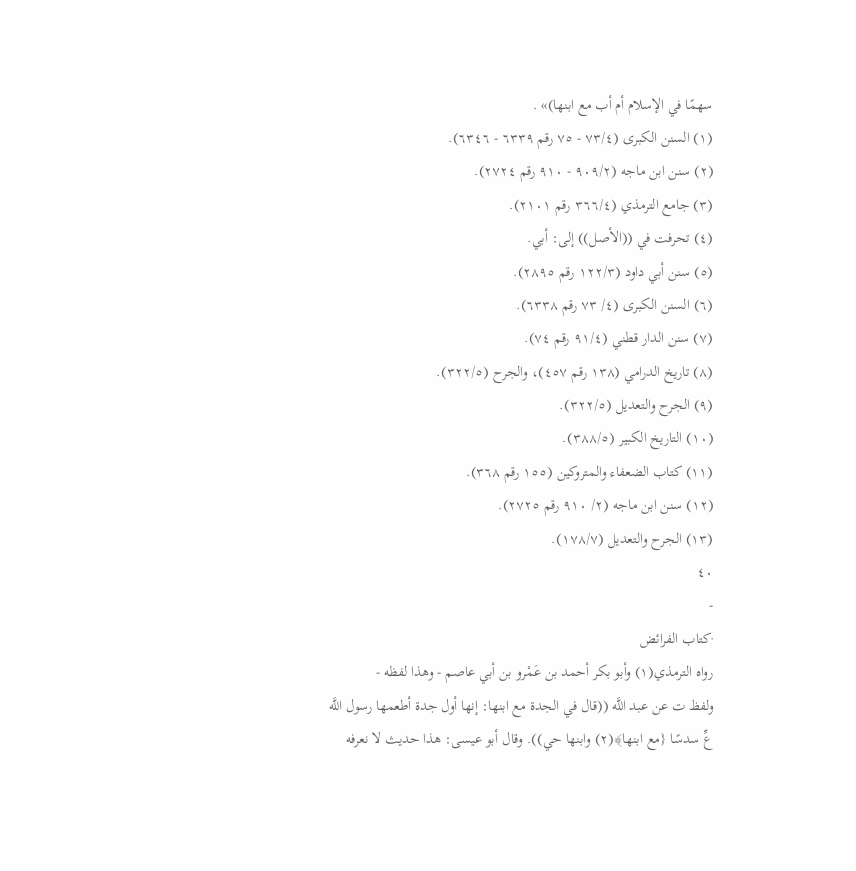سهمًا في الإسلام أم أب مع ابنها)» .
(١) السنن الكبرى (٧٣/٤ - ٧٥ رقم ٦٣٣٩ - ٦٣٤٦).
(٢) سنن ابن ماجه (٩٠٩/٢ - ٩١٠ رقم ٢٧٢٤).
(٣) جامع الترمذي (٣٦٦/٤ رقم ٢١٠١).
(٤) تحرفت في ((الأصل)) إلى: أبي.
(٥) سنن أبي داود (١٢٢/٣ رقم ٢٨٩٥).
(٦) السنن الكبرى (٤/ ٧٣ رقم ٦٣٣٨).
(٧) سنن الدار قطني (٩١/٤ رقم ٧٤).
(٨) تاريخ الدرامي (١٣٨ رقم ٤٥٧)، والجرح (٣٢٢/٥).
(٩) الجرح والتعديل (٣٢٢/٥).
(١٠) التاريخ الكبير (٣٨٨/٥).
(١١) كتاب الضعفاء والمتروكين (١٥٥ رقم ٣٦٨).
(١٢) سنن ابن ماجه (٢/ ٩١٠ رقم ٢٧٢٥).
(١٣) الجرح والتعديل (١٧٨/٧).
٤٠
-
·كتاب الفرائض
رواه الترمذي(١) وأبو بكر أحمد بن عَمْرو بن أبي عاصم - وهذا لفظه -
ولفظ ت عن عبد اللَّه ((قال في الجدة مع ابنها: إنها أول جدة أطعمها رسول اللَّه
عِّ سدسًا {مع ابنها﴾(٢) وابنها حي)). وقال أبو عيسى: هذا حديث لا نعرفه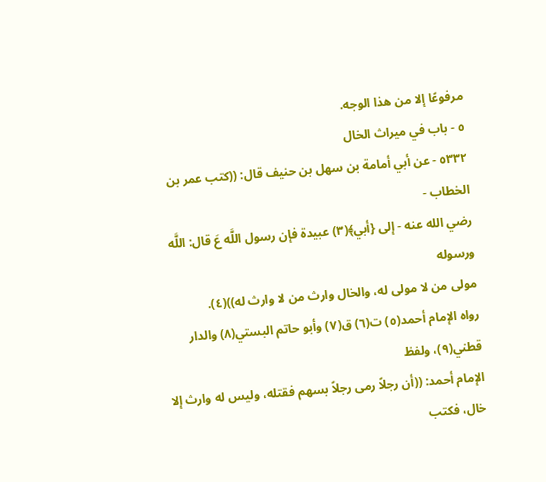مرفوعًا إلا من هذا الوجه.
٥ - باب في ميراث الخال
٥٣٣٢ - عن أبي أمامة بن سهل بن حنيف قال: ((كتب عمر بن الخطاب -
رضي الله عنه - إلى {أبي﴾(٣) عبيدة فإن رسول اللَّه عَ قال: اللَّه ورسوله
مولی من لا مولی له، والخال وارث من لا وارث له))(٤).
رواه الإمام أحمد(٥) ت(٦) ق(٧) وأبو حاتم البستي(٨) والدار قطني(٩)، ولفظ
الإمام أحمد: ((أن رجلاً رمی رجلاً بسهم فقتله، وليس له وارث إلا خال، فكتب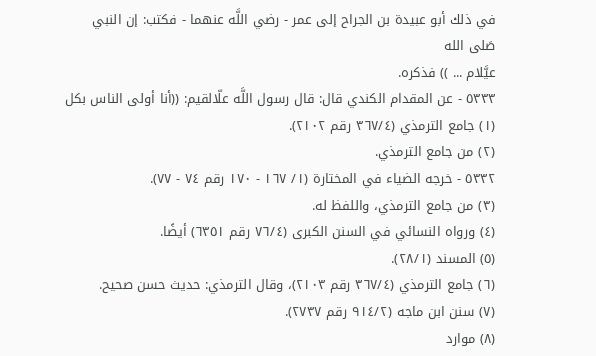في ذلك أبو عبيدة بن الجراح إلى عمر - رضي اللَّه عنهما - فكتب: إن النبي
صَلى الله
عيَّلام ... )) فذكره.
٥٣٣٣ - عن المقدام الكندي قال: قال رسول اللَّه علّالقيم: ((أنا أولى الناس بكل
(١) جامع الترمذي (٣٦٧/٤ رقم ٢١٠٢).
(٢) من جامع الترمذي.
٥٣٣٢ - خرجه الضياء في المختارة (١/ ١٦٧ - ١٧٠ رقم ٧٤ - ٧٧).
(٣) من جامع الترمذي، واللفظ له.
(٤) ورواه النسائي في السنن الكبرى (٧٦/٤ رقم ٦٣٥١) أيضًا.
(٥) المسند (٢٨/١).
(٦) جامع الترمذي (٣٦٧/٤ رقم ٢١٠٣)، وقال الترمذي: حديث حسن صحيح.
(٧) سنن ابن ماجه (٩١٤/٢ رقم ٢٧٣٧).
(٨) موارد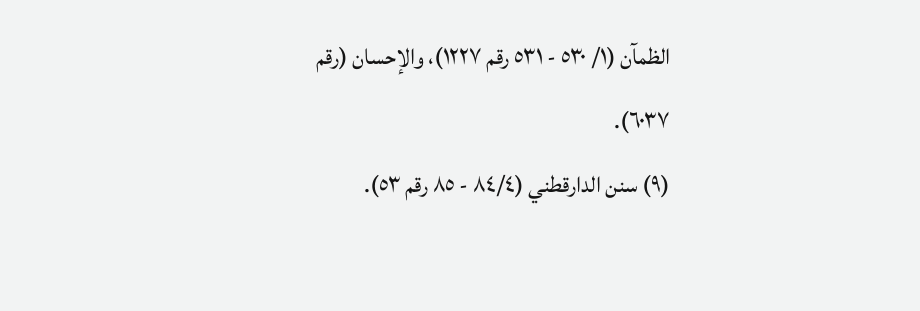الظمآن (١/ ٥٣٠ - ٥٣١ رقم ١٢٢٧)، والإحسان (رقم ٦٠٣٧).
(٩) سنن الدارقطني (٨٤/٤ - ٨٥ رقم ٥٣).